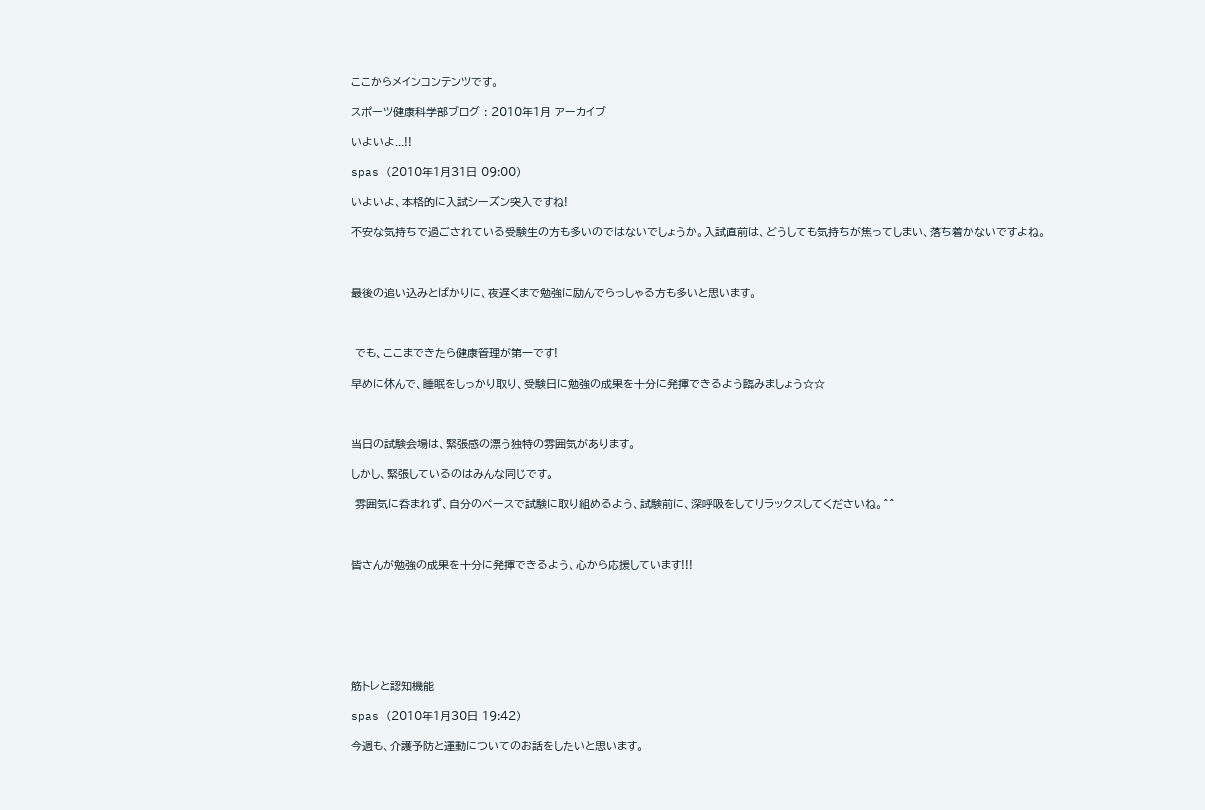ここからメインコンテンツです。

スポーツ健康科学部ブログ : 2010年1月 アーカイブ

いよいよ...!!

spas (2010年1月31日 09:00)

いよいよ、本格的に入試シーズン突入ですね!

不安な気持ちで過ごされている受験生の方も多いのではないでしょうか。入試直前は、どうしても気持ちが焦ってしまい、落ち着かないですよね。



最後の追い込みとばかりに、夜遅くまで勉強に励んでらっしゃる方も多いと思います。



 でも、ここまできたら健康管理が第一です!

早めに休んで、睡眠をしっかり取り、受験日に勉強の成果を十分に発揮できるよう臨みましょう☆☆



当日の試験会場は、緊張感の漂う独特の雰囲気があります。

しかし、緊張しているのはみんな同じです。

 雰囲気に呑まれず、自分のペースで試験に取り組めるよう、試験前に、深呼吸をしてリラックスしてくださいね。^^



皆さんが勉強の成果を十分に発揮できるよう、心から応援しています!!!







筋トレと認知機能

spas (2010年1月30日 19:42)

今週も、介護予防と運動についてのお話をしたいと思います。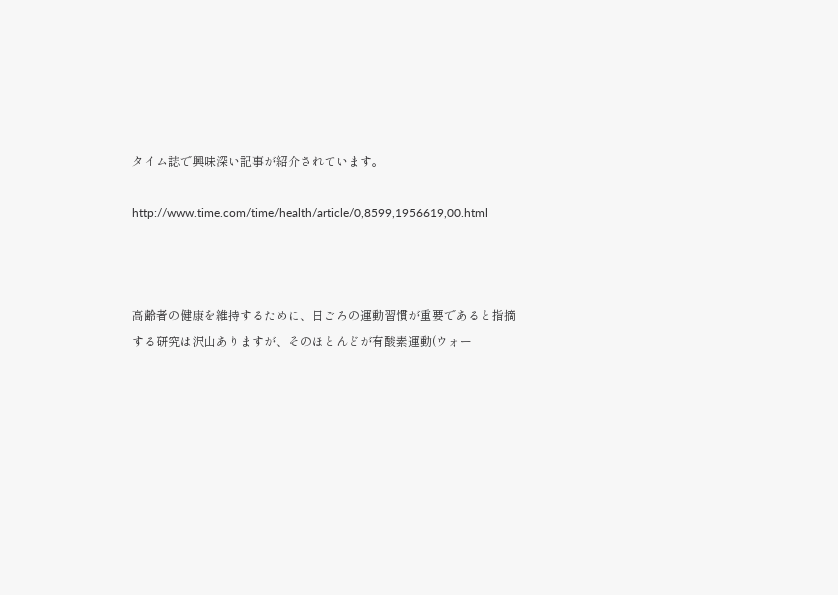タイム誌で興味深い記事が紹介されています。

http://www.time.com/time/health/article/0,8599,1956619,00.html



高齢者の健康を維持するために、日ごろの運動習慣が重要であると指摘する研究は沢山ありますが、そのほとんどが有酸素運動(ウォー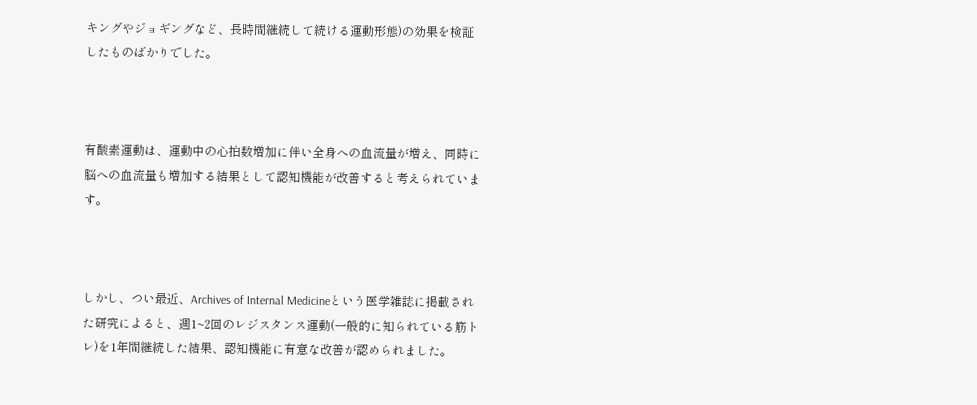キングやジョギングなど、長時間継続して続ける運動形態)の効果を検証したものばかりでした。



有酸素運動は、運動中の心拍数増加に伴い全身への血流量が増え、同時に脳への血流量も増加する結果として認知機能が改善すると考えられています。



しかし、つい最近、Archives of Internal Medicineという医学雑誌に掲載された研究によると、週1~2回のレジスタンス運動(一般的に知られている筋トレ)を1年間継続した結果、認知機能に有意な改善が認められました。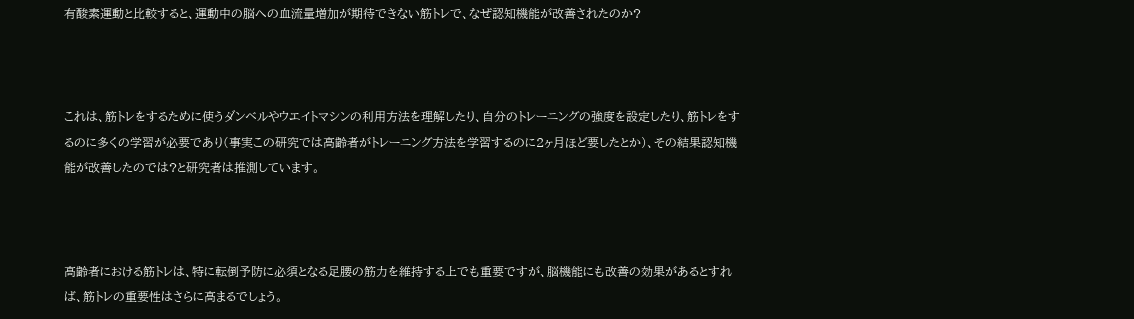有酸素運動と比較すると、運動中の脳への血流量増加が期待できない筋トレで、なぜ認知機能が改善されたのか?



これは、筋トレをするために使うダンベルやウエイトマシンの利用方法を理解したり、自分のトレーニングの強度を設定したり、筋トレをするのに多くの学習が必要であり(事実この研究では高齢者がトレーニング方法を学習するのに2ヶ月ほど要したとか)、その結果認知機能が改善したのでは?と研究者は推測しています。



高齢者における筋トレは、特に転倒予防に必須となる足腰の筋力を維持する上でも重要ですが、脳機能にも改善の効果があるとすれば、筋トレの重要性はさらに高まるでしょう。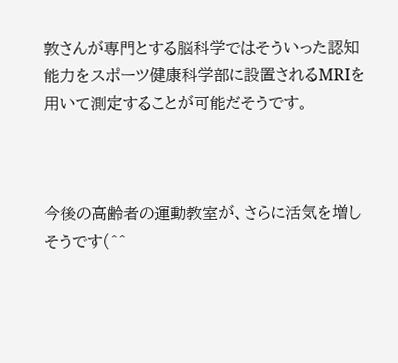敦さんが専門とする脳科学ではそういった認知能力をスポーツ健康科学部に設置されるMRIを用いて測定することが可能だそうです。



今後の高齢者の運動教室が、さらに活気を増しそうです(^^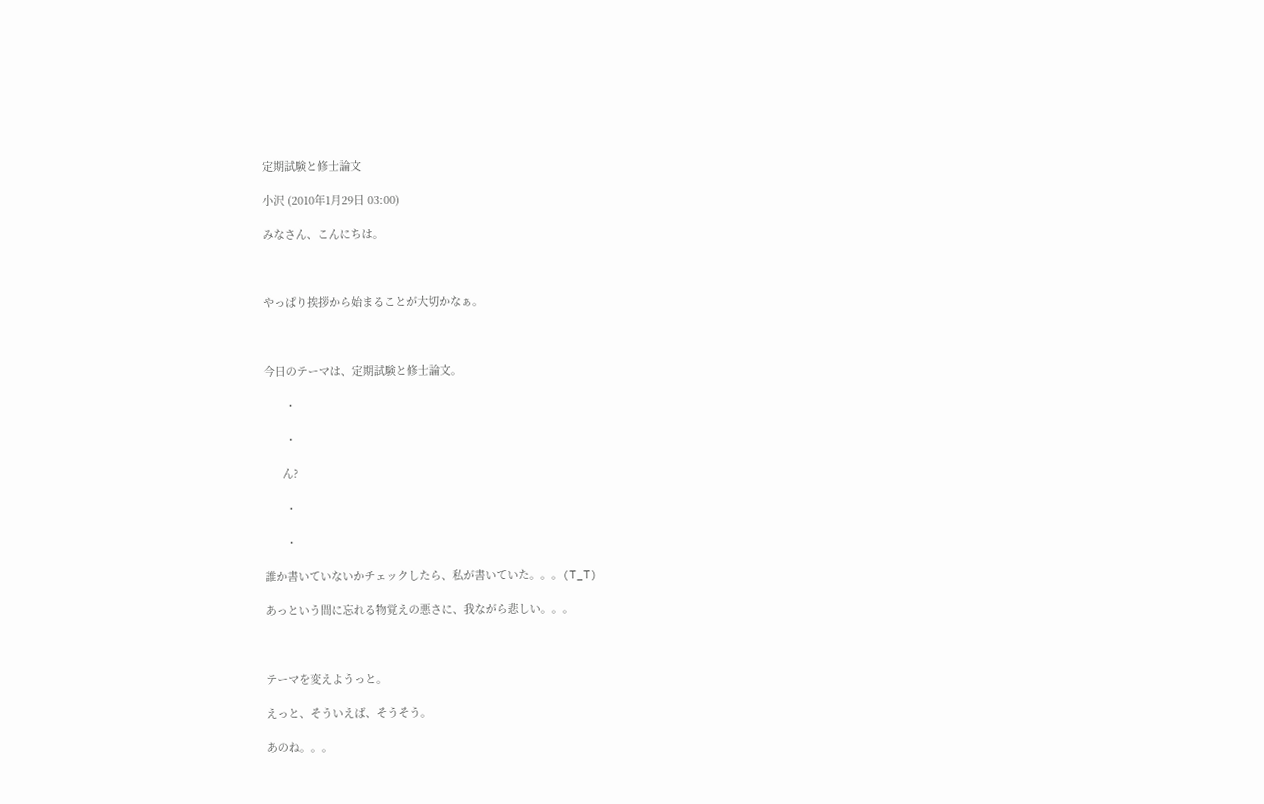定期試験と修士論文

小沢 (2010年1月29日 03:00)

みなさん、こんにちは。



やっぱり挨拶から始まることが大切かなぁ。



今日のテーマは、定期試験と修士論文。

       ・

       ・

      ん?

       ・

       ・

誰か書いていないかチェックしたら、私が書いていた。。。(T_T)

あっという間に忘れる物覚えの悪さに、我ながら悲しい。。。



テーマを変えようっと。

えっと、そういえば、そうそう。

あのね。。。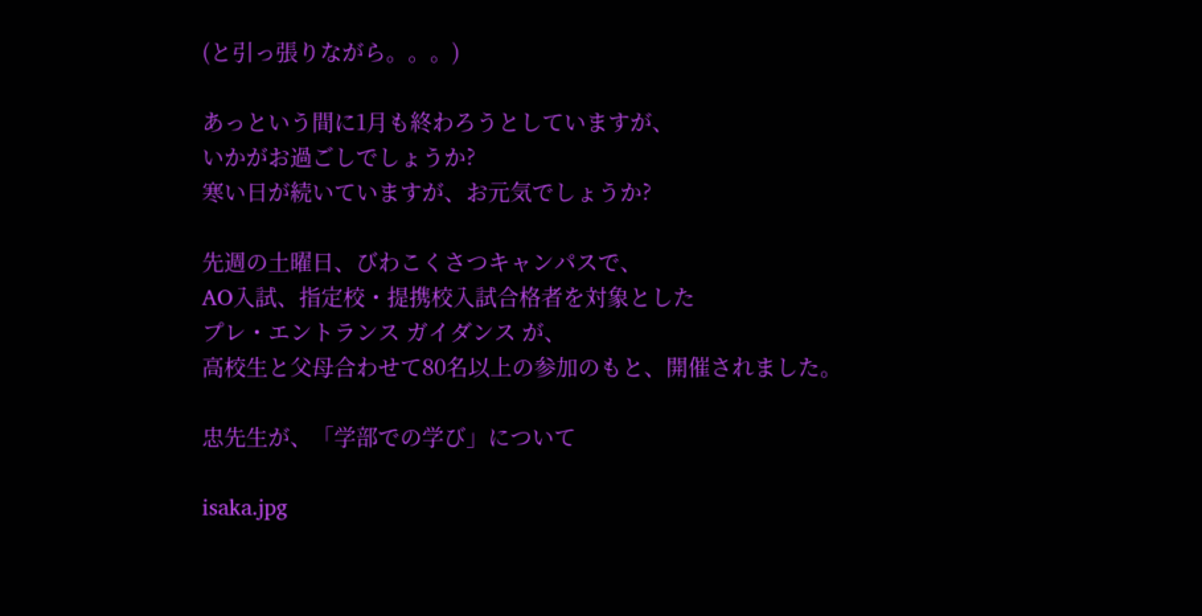(と引っ張りながら。。。)

あっという間に1月も終わろうとしていますが、
いかがお過ごしでしょうか?
寒い日が続いていますが、お元気でしょうか?

先週の土曜日、びわこくさつキャンパスで、
AO入試、指定校・提携校入試合格者を対象とした
プレ・エントランス ガイダンス が、
高校生と父母合わせて80名以上の参加のもと、開催されました。

忠先生が、「学部での学び」について

isaka.jpg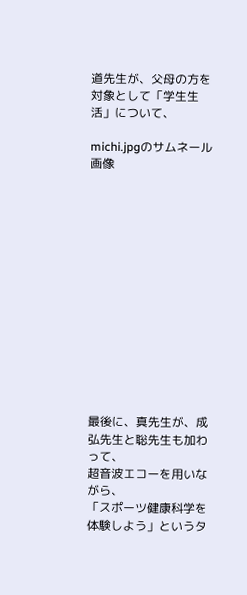道先生が、父母の方を対象として「学生生活」について、

michi.jpgのサムネール画像














最後に、真先生が、成弘先生と聡先生も加わって、
超音波エコーを用いながら、
「スポーツ健康科学を体験しよう」というタ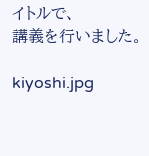イトルで、
講義を行いました。

kiyoshi.jpg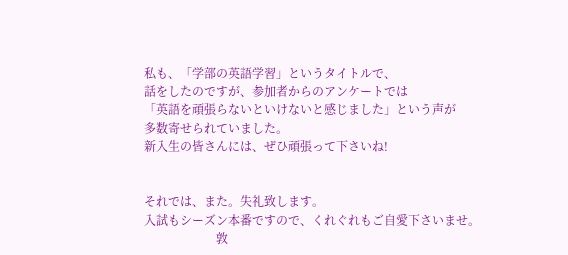私も、「学部の英語学習」というタイトルで、
話をしたのですが、参加者からのアンケートでは
「英語を頑張らないといけないと感じました」という声が
多数寄せられていました。
新入生の皆さんには、ぜひ頑張って下さいね!


それでは、また。失礼致します。
入試もシーズン本番ですので、くれぐれもご自愛下さいませ。
                        敦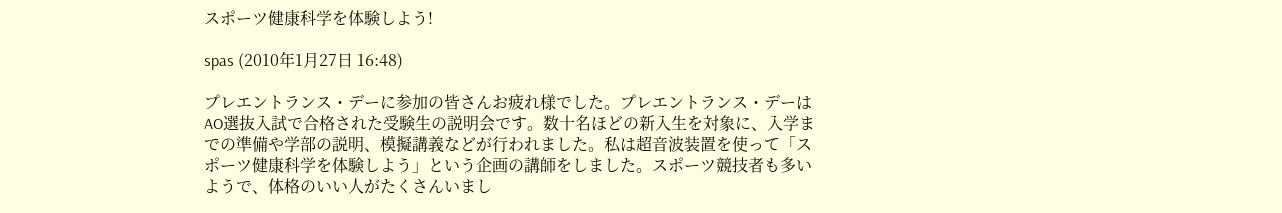スポーツ健康科学を体験しよう!

spas (2010年1月27日 16:48)

プレエントランス・デーに参加の皆さんお疲れ様でした。プレエントランス・デーはAO選抜入試で合格された受験生の説明会です。数十名ほどの新入生を対象に、入学までの準備や学部の説明、模擬講義などが行われました。私は超音波装置を使って「スポーツ健康科学を体験しよう」という企画の講師をしました。スポーツ競技者も多いようで、体格のいい人がたくさんいまし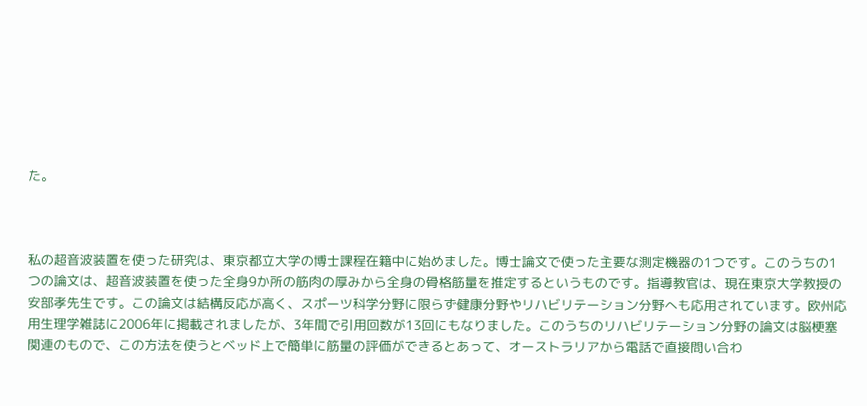た。



私の超音波装置を使った研究は、東京都立大学の博士課程在籍中に始めました。博士論文で使った主要な測定機器の1つです。このうちの1つの論文は、超音波装置を使った全身9か所の筋肉の厚みから全身の骨格筋量を推定するというものです。指導教官は、現在東京大学教授の安部孝先生です。この論文は結構反応が高く、スポーツ科学分野に限らず健康分野やリハビリテーション分野へも応用されています。欧州応用生理学雑誌に2006年に掲載されましたが、3年間で引用回数が13回にもなりました。このうちのリハビリテーション分野の論文は脳梗塞関連のもので、この方法を使うとベッド上で簡単に筋量の評価ができるとあって、オーストラリアから電話で直接問い合わ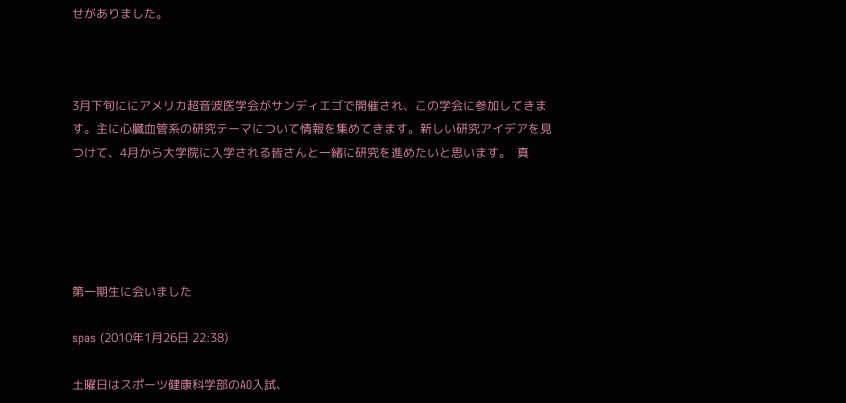せがありました。



3月下旬ににアメリカ超音波医学会がサンディエゴで開催され、この学会に参加してきます。主に心臓血管系の研究テーマについて情報を集めてきます。新しい研究アイデアを見つけて、4月から大学院に入学される皆さんと一緒に研究を進めたいと思います。  真





第一期生に会いました

spas (2010年1月26日 22:38)

土曜日はスポーツ健康科学部のAO入試、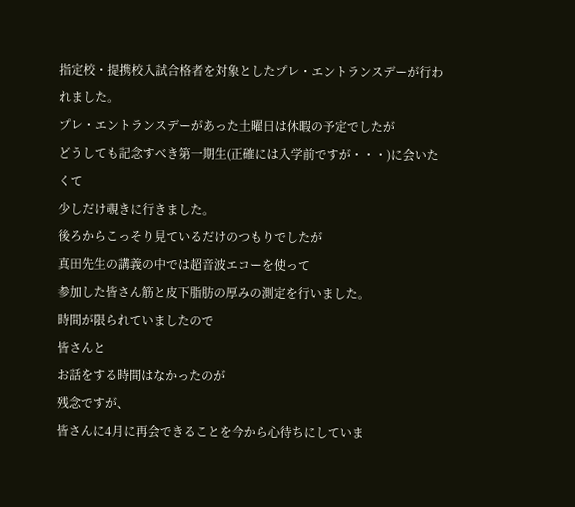指定校・提携校入試合格者を対象としたプレ・エントランスデーが行われました。
プレ・エントランスデーがあった土曜日は休暇の予定でしたが
どうしても記念すべき第一期生(正確には入学前ですが・・・)に会いたくて
少しだけ覗きに行きました。
後ろからこっそり見ているだけのつもりでしたが
真田先生の講義の中では超音波エコーを使って
参加した皆さん筋と皮下脂肪の厚みの測定を行いました。
時間が限られていましたので
皆さんと
お話をする時間はなかったのが
残念ですが、
皆さんに4月に再会できることを今から心待ちにしていま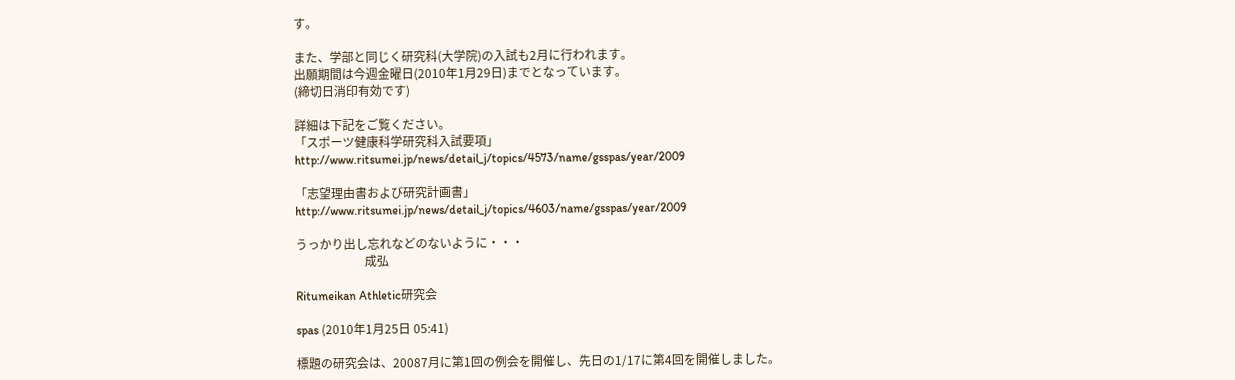す。

また、学部と同じく研究科(大学院)の入試も2月に行われます。
出願期間は今週金曜日(2010年1月29日)までとなっています。
(締切日消印有効です)

詳細は下記をご覧ください。
「スポーツ健康科学研究科入試要項」
http://www.ritsumei.jp/news/detail_j/topics/4573/name/gsspas/year/2009

「志望理由書および研究計画書」
http://www.ritsumei.jp/news/detail_j/topics/4603/name/gsspas/year/2009

うっかり出し忘れなどのないように・・・
                       成弘

Ritumeikan Athletic研究会

spas (2010年1月25日 05:41)

標題の研究会は、20087月に第1回の例会を開催し、先日の1/17に第4回を開催しました。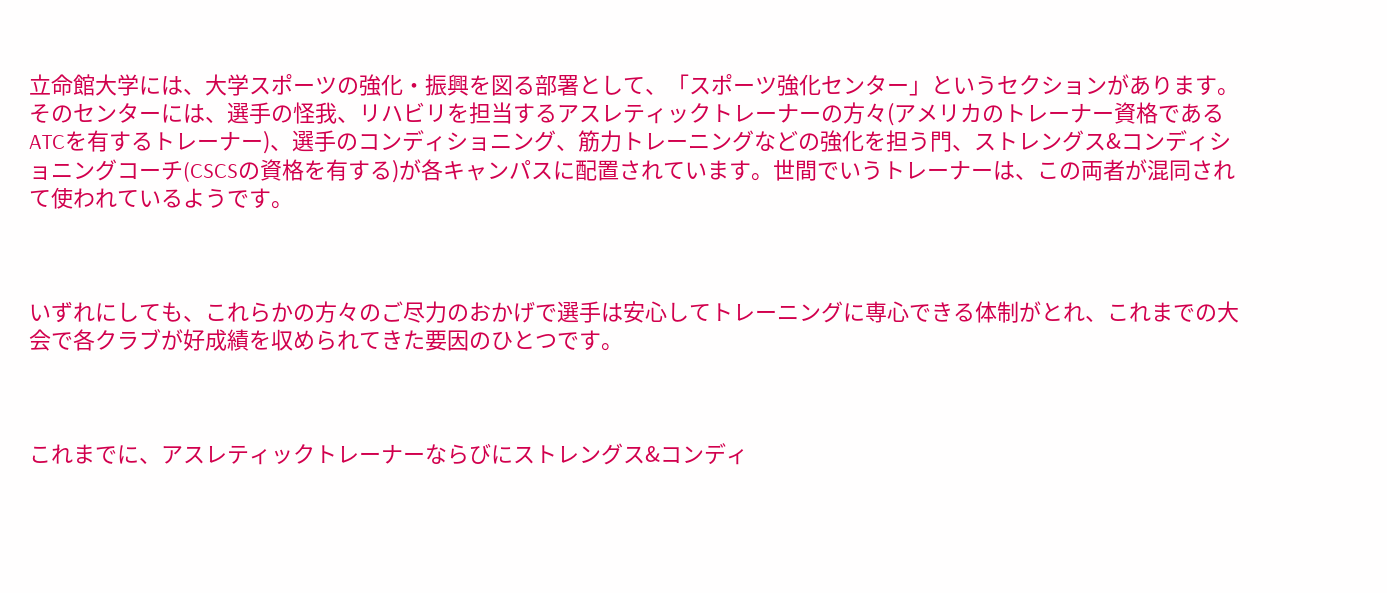立命館大学には、大学スポーツの強化・振興を図る部署として、「スポーツ強化センター」というセクションがあります。そのセンターには、選手の怪我、リハビリを担当するアスレティックトレーナーの方々(アメリカのトレーナー資格であるATCを有するトレーナー)、選手のコンディショニング、筋力トレーニングなどの強化を担う門、ストレングス&コンディショニングコーチ(CSCSの資格を有する)が各キャンパスに配置されています。世間でいうトレーナーは、この両者が混同されて使われているようです。



いずれにしても、これらかの方々のご尽力のおかげで選手は安心してトレーニングに専心できる体制がとれ、これまでの大会で各クラブが好成績を収められてきた要因のひとつです。



これまでに、アスレティックトレーナーならびにストレングス&コンディ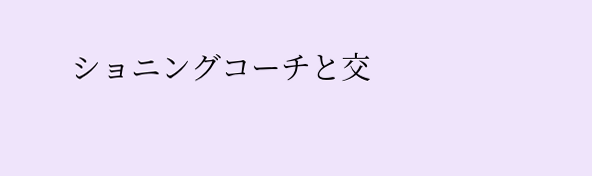ショニングコーチと交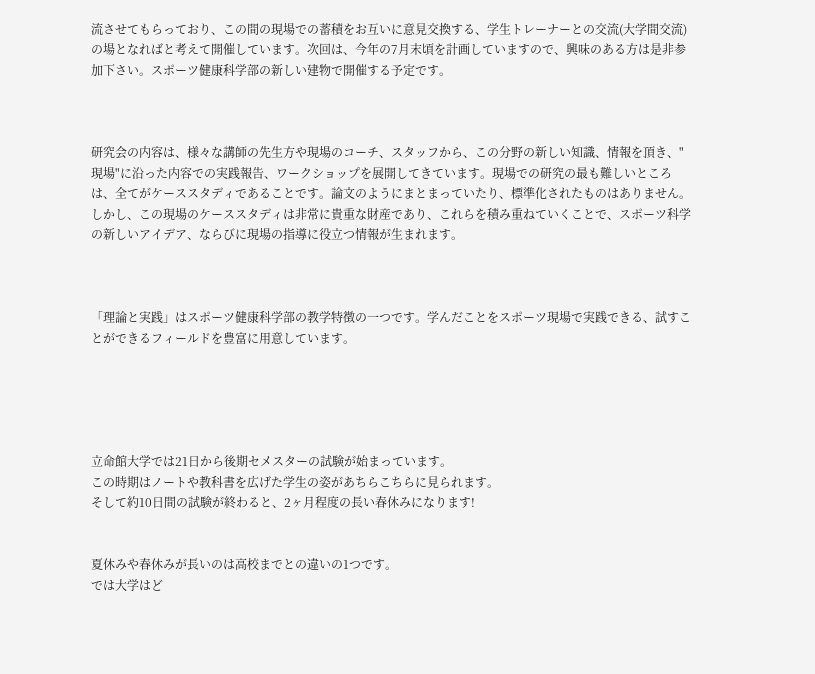流させてもらっており、この間の現場での蓄積をお互いに意見交換する、学生トレーナーとの交流(大学間交流)の場となればと考えて開催しています。次回は、今年の7月末頃を計画していますので、興味のある方は是非参加下さい。スポーツ健康科学部の新しい建物で開催する予定です。



研究会の内容は、様々な講師の先生方や現場のコーチ、スタッフから、この分野の新しい知識、情報を頂き、"現場"に沿った内容での実践報告、ワークショップを展開してきています。現場での研究の最も難しいところは、全てがケーススタディであることです。論文のようにまとまっていたり、標準化されたものはありません。しかし、この現場のケーススタディは非常に貴重な財産であり、これらを積み重ねていくことで、スポーツ科学の新しいアイデア、ならびに現場の指導に役立つ情報が生まれます。



「理論と実践」はスポーツ健康科学部の教学特徴の一つです。学んだことをスポーツ現場で実践できる、試すことができるフィールドを豊富に用意しています。





立命館大学では21日から後期セメスターの試験が始まっています。
この時期はノートや教科書を広げた学生の姿があちらこちらに見られます。
そして約10日間の試験が終わると、2ヶ月程度の長い春休みになります!


夏休みや春休みが長いのは高校までとの違いの1つです。
では大学はど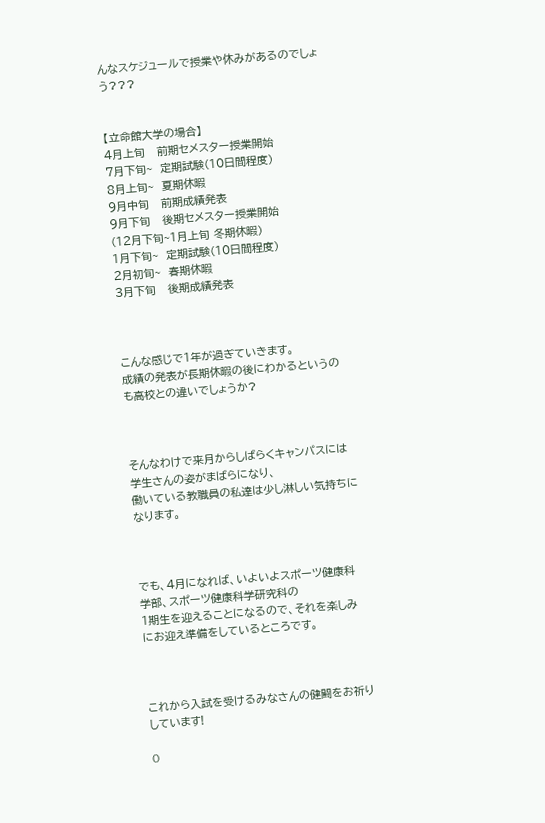んなスケジュールで授業や休みがあるのでしょう???


【立命館大学の場合】
4月上旬   前期セメスター授業開始
7月下旬~  定期試験(10日間程度)
8月上旬~  夏期休暇
9月中旬   前期成績発表
9月下旬   後期セメスター授業開始
(12月下旬~1月上旬 冬期休暇)
1月下旬~  定期試験(10日間程度)
2月初旬~  春期休暇
3月下旬   後期成績発表



こんな感じで1年が過ぎていきます。
成績の発表が長期休暇の後にわかるというのも高校との違いでしょうか?



そんなわけで来月からしばらくキャンパスには学生さんの姿がまばらになり、
働いている教職員の私達は少し淋しい気持ちになります。



でも、4月になれば、いよいよスポーツ健康科学部、スポーツ健康科学研究科の
1期生を迎えることになるので、それを楽しみにお迎え準備をしているところです。



これから入試を受けるみなさんの健闘をお祈りしています!

O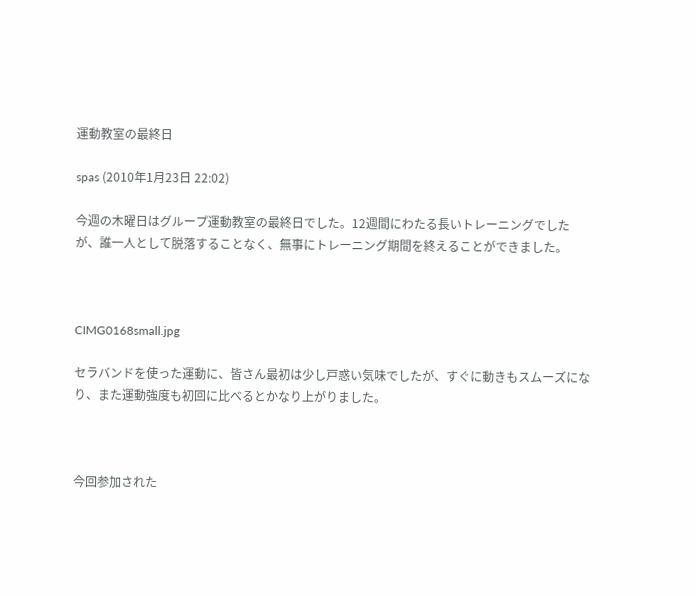運動教室の最終日

spas (2010年1月23日 22:02)

今週の木曜日はグループ運動教室の最終日でした。12週間にわたる長いトレーニングでしたが、誰一人として脱落することなく、無事にトレーニング期間を終えることができました。



CIMG0168small.jpg

セラバンドを使った運動に、皆さん最初は少し戸惑い気味でしたが、すぐに動きもスムーズになり、また運動強度も初回に比べるとかなり上がりました。



今回参加された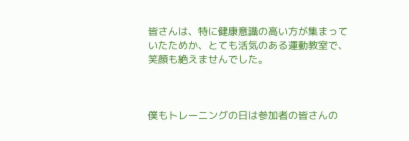皆さんは、特に健康意識の高い方が集まっていたためか、とても活気のある運動教室で、笑顔も絶えませんでした。



僕もトレーニングの日は参加者の皆さんの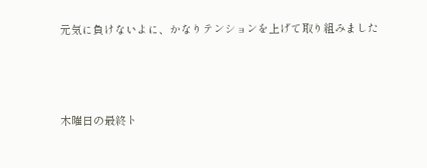元気に負けないよに、かなりテンションを上げて取り組みました



木曜日の最終ト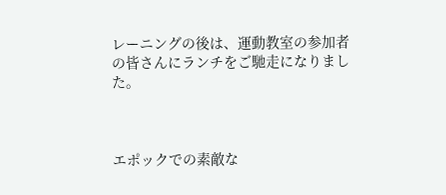レーニングの後は、運動教室の参加者の皆さんにランチをご馳走になりました。



エポックでの素敵な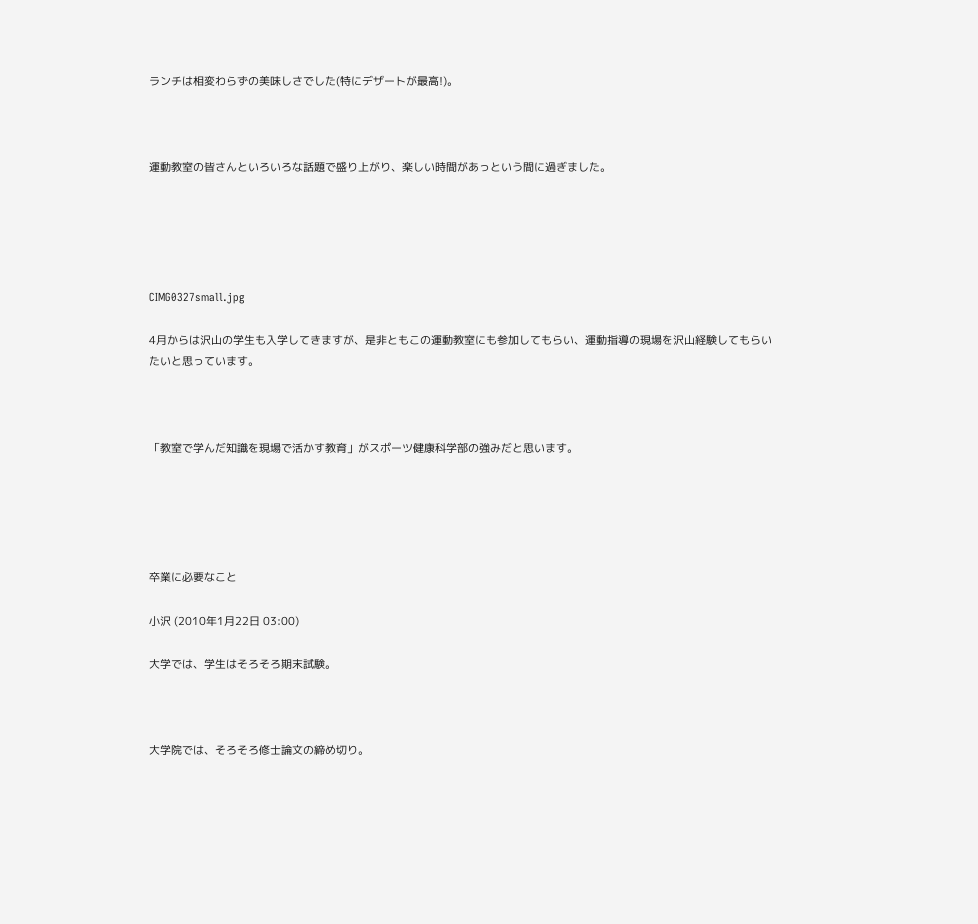ランチは相変わらずの美味しさでした(特にデザートが最高!)。



運動教室の皆さんといろいろな話題で盛り上がり、楽しい時間があっという間に過ぎました。





CIMG0327small.jpg

4月からは沢山の学生も入学してきますが、是非ともこの運動教室にも参加してもらい、運動指導の現場を沢山経験してもらいたいと思っています。



「教室で学んだ知識を現場で活かす教育」がスポーツ健康科学部の強みだと思います。





卒業に必要なこと

小沢 (2010年1月22日 03:00)

大学では、学生はそろそろ期末試験。



大学院では、そろそろ修士論文の締め切り。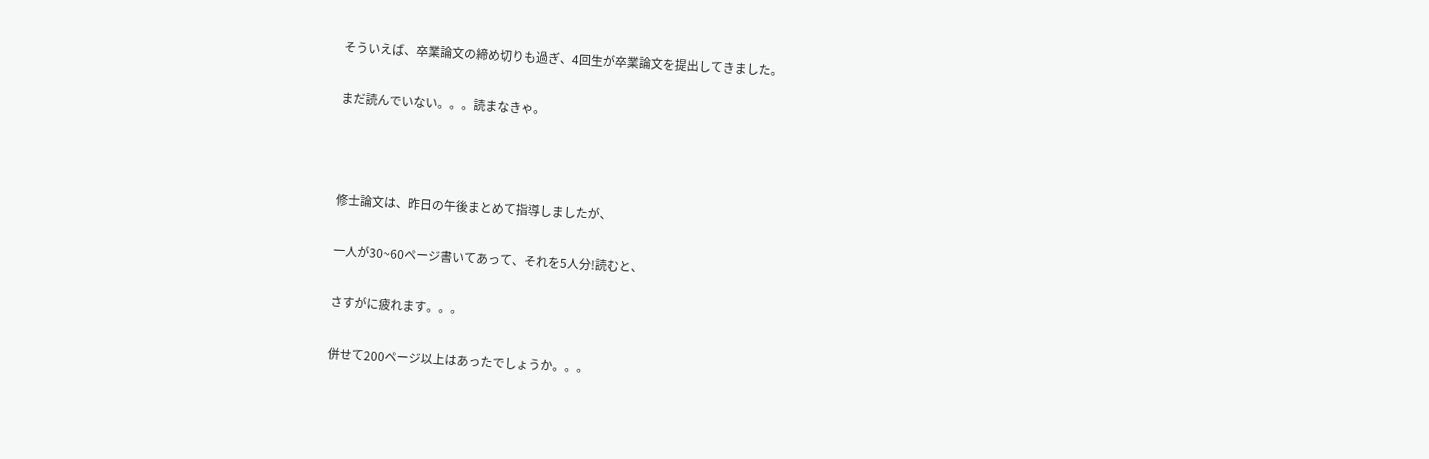そういえば、卒業論文の締め切りも過ぎ、4回生が卒業論文を提出してきました。

まだ読んでいない。。。読まなきゃ。



修士論文は、昨日の午後まとめて指導しましたが、

一人が30~60ページ書いてあって、それを5人分!読むと、

さすがに疲れます。。。

併せて200ページ以上はあったでしょうか。。。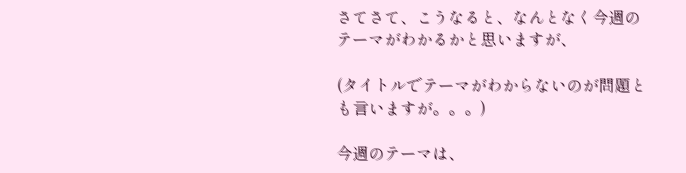さてさて、こうなると、なんとなく今週のテーマがわかるかと思いますが、

(タイトルでテーマがわからないのが問題とも言いますが。。。)

今週のテーマは、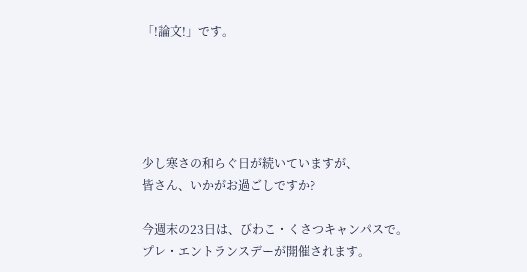「!論文!」です。





少し寒さの和らぐ日が続いていますが、
皆さん、いかがお過ごしですか?

今週末の23日は、びわこ・くさつキャンパスで。
プレ・エントランスデーが開催されます。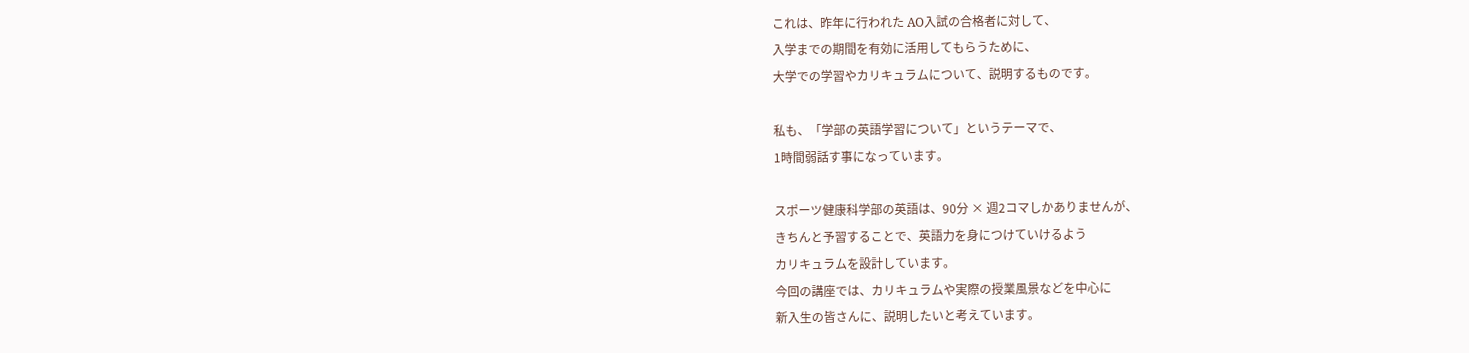これは、昨年に行われた AO入試の合格者に対して、
入学までの期間を有効に活用してもらうために、
大学での学習やカリキュラムについて、説明するものです。

私も、「学部の英語学習について」というテーマで、
1時間弱話す事になっています。

スポーツ健康科学部の英語は、90分 × 週2コマしかありませんが、
きちんと予習することで、英語力を身につけていけるよう
カリキュラムを設計しています。
今回の講座では、カリキュラムや実際の授業風景などを中心に
新入生の皆さんに、説明したいと考えています。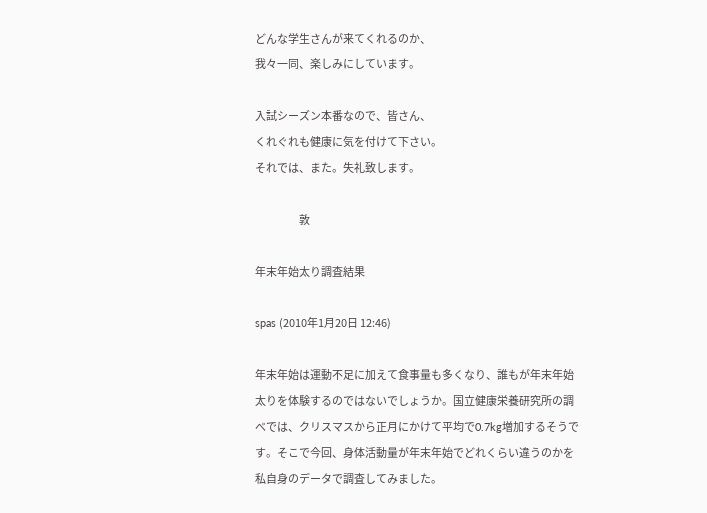どんな学生さんが来てくれるのか、
我々一同、楽しみにしています。

入試シーズン本番なので、皆さん、
くれぐれも健康に気を付けて下さい。
それでは、また。失礼致します。

                      敦

年末年始太り調査結果

spas (2010年1月20日 12:46)

年末年始は運動不足に加えて食事量も多くなり、誰もが年末年始太りを体験するのではないでしょうか。国立健康栄養研究所の調べでは、クリスマスから正月にかけて平均で0.7kg増加するそうです。そこで今回、身体活動量が年末年始でどれくらい違うのかを私自身のデータで調査してみました。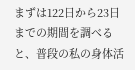まずは122日から23日までの期間を調べると、普段の私の身体活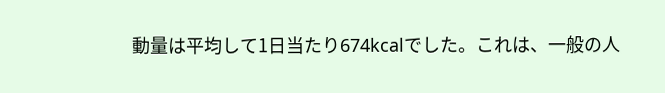動量は平均して1日当たり674kcalでした。これは、一般の人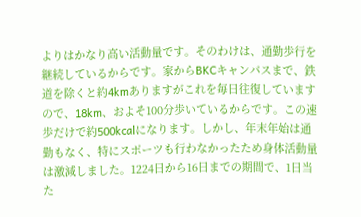よりはかなり高い活動量です。そのわけは、通勤歩行を継続しているからです。家からBKCキャンパスまで、鉄道を除くと約4kmありますがこれを毎日往復していますので、18km、およそ100分歩いているからです。この速歩だけで約500kcalになります。しかし、年末年始は通勤もなく、特にスポーツも行わなかったため身体活動量は激減しました。1224日から16日までの期間で、1日当た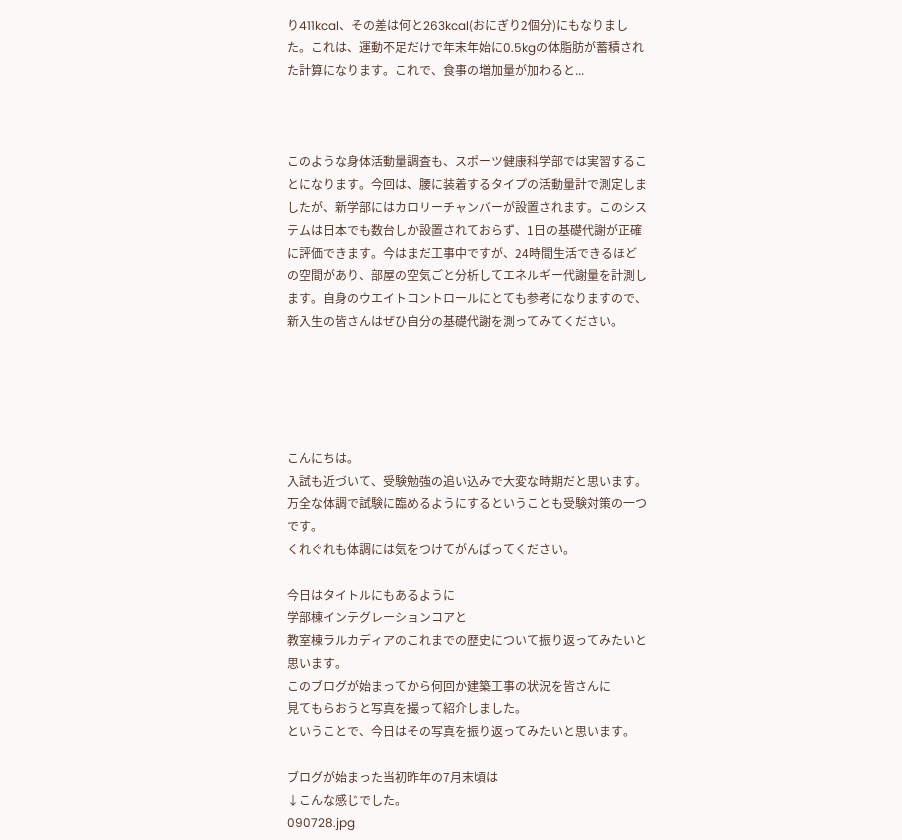り411kcal、その差は何と263kcal(おにぎり2個分)にもなりました。これは、運動不足だけで年末年始に0.5kgの体脂肪が蓄積された計算になります。これで、食事の増加量が加わると...



このような身体活動量調査も、スポーツ健康科学部では実習することになります。今回は、腰に装着するタイプの活動量計で測定しましたが、新学部にはカロリーチャンバーが設置されます。このシステムは日本でも数台しか設置されておらず、1日の基礎代謝が正確に評価できます。今はまだ工事中ですが、24時間生活できるほどの空間があり、部屋の空気ごと分析してエネルギー代謝量を計測します。自身のウエイトコントロールにとても参考になりますので、新入生の皆さんはぜひ自分の基礎代謝を測ってみてください。





こんにちは。
入試も近づいて、受験勉強の追い込みで大変な時期だと思います。
万全な体調で試験に臨めるようにするということも受験対策の一つです。
くれぐれも体調には気をつけてがんばってください。

今日はタイトルにもあるように
学部棟インテグレーションコアと
教室棟ラルカディアのこれまでの歴史について振り返ってみたいと思います。
このブログが始まってから何回か建築工事の状況を皆さんに
見てもらおうと写真を撮って紹介しました。
ということで、今日はその写真を振り返ってみたいと思います。

ブログが始まった当初昨年の7月末頃は
↓こんな感じでした。
090728.jpg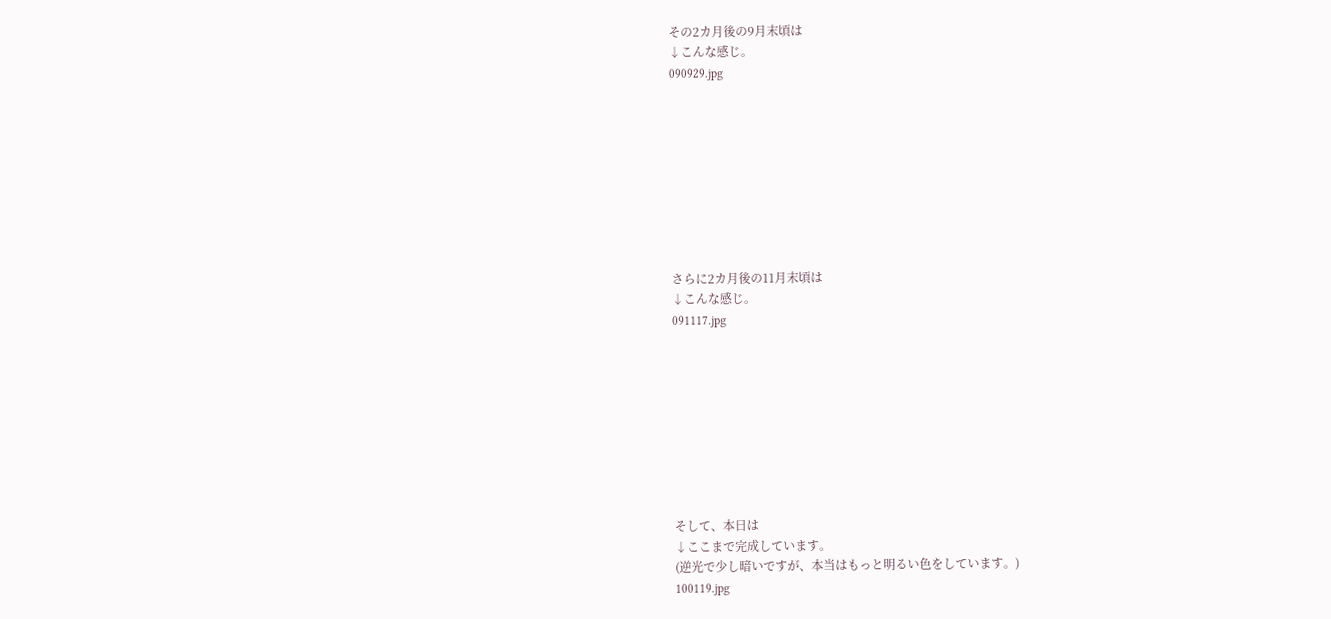その2カ月後の9月末頃は
↓こんな感じ。
090929.jpg









さらに2カ月後の11月末頃は
↓こんな感じ。
091117.jpg









そして、本日は
↓ここまで完成しています。
(逆光で少し暗いですが、本当はもっと明るい色をしています。)
100119.jpg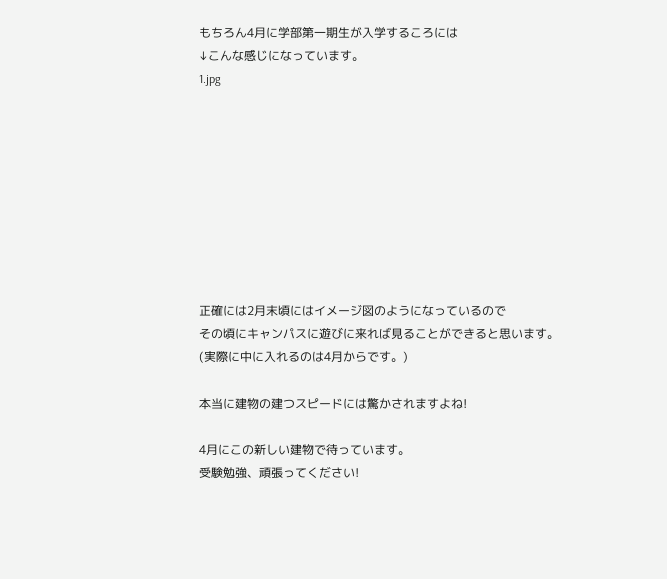もちろん4月に学部第一期生が入学するころには
↓こんな感じになっています。
1.jpg









正確には2月末頃にはイメージ図のようになっているので
その頃にキャンパスに遊びに来れば見ることができると思います。
(実際に中に入れるのは4月からです。)

本当に建物の建つスピードには驚かされますよね!

4月にこの新しい建物で待っています。
受験勉強、頑張ってください!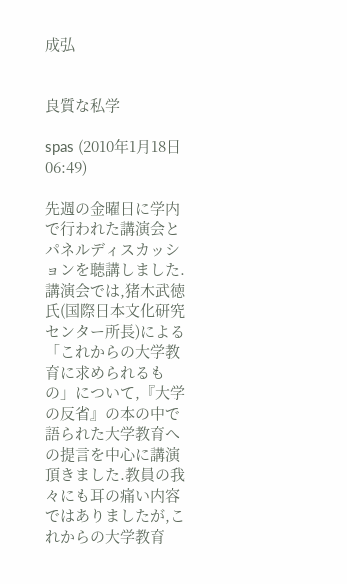成弘


良質な私学

spas (2010年1月18日 06:49)

先週の金曜日に学内で行われた講演会とパネルディスカッションを聴講しました.講演会では,猪木武徳氏(国際日本文化研究センター所長)による「これからの大学教育に求められるもの」について,『大学の反省』の本の中で語られた大学教育への提言を中心に講演頂きました.教員の我々にも耳の痛い内容ではありましたが,これからの大学教育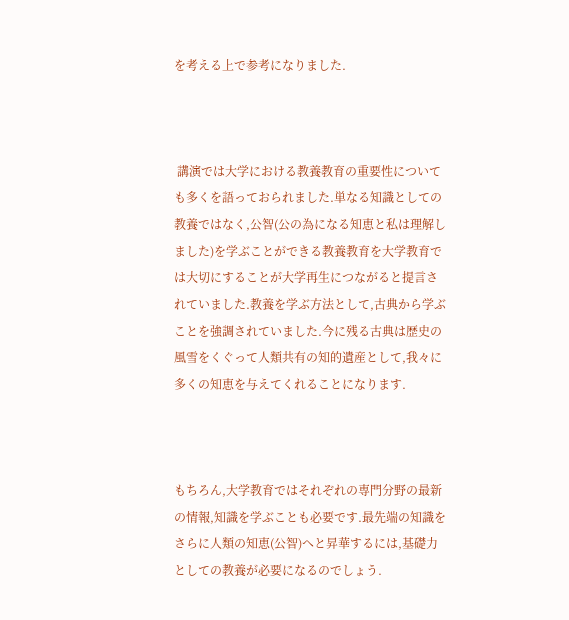を考える上で参考になりました.



 講演では大学における教養教育の重要性についても多くを語っておられました.単なる知識としての教養ではなく,公智(公の為になる知恵と私は理解しました)を学ぶことができる教養教育を大学教育では大切にすることが大学再生につながると提言されていました.教養を学ぶ方法として,古典から学ぶことを強調されていました.今に残る古典は歴史の風雪をくぐって人類共有の知的遺産として,我々に多くの知恵を与えてくれることになります.



もちろん,大学教育ではそれぞれの専門分野の最新の情報,知識を学ぶことも必要です.最先端の知識をさらに人類の知恵(公智)へと昇華するには,基礎力としての教養が必要になるのでしょう.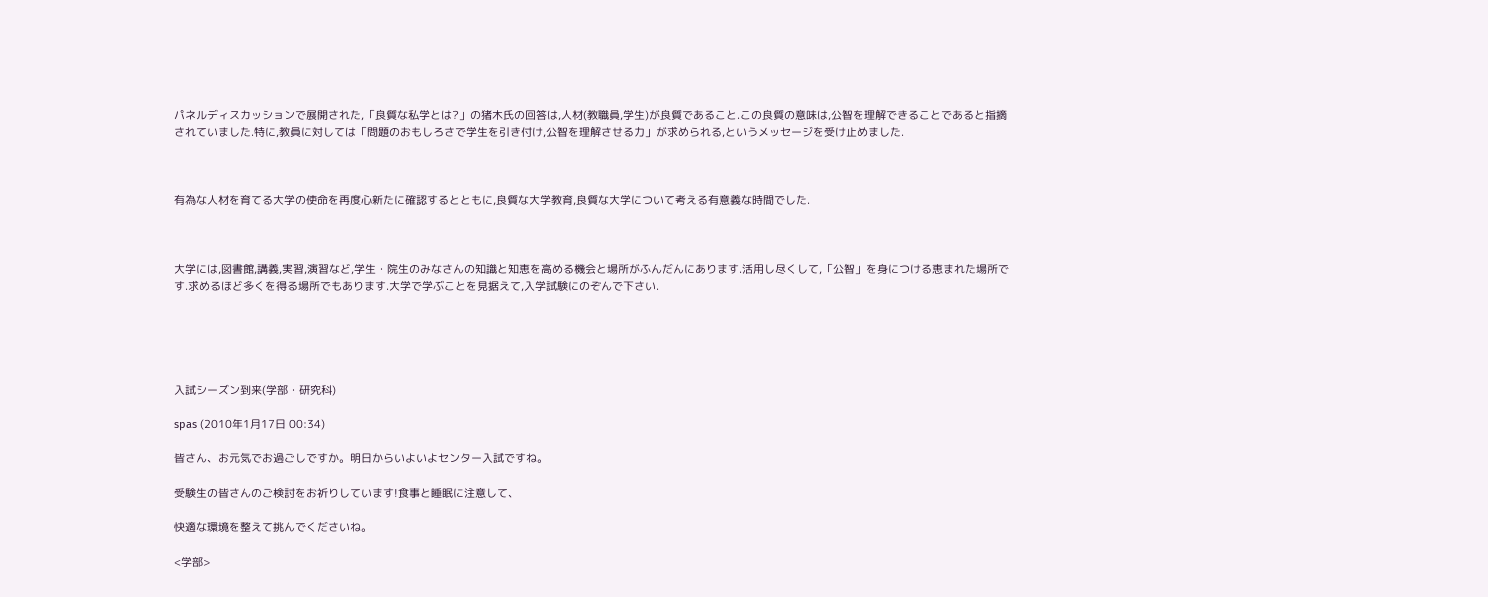パネルディスカッションで展開された,「良質な私学とは?」の猪木氏の回答は,人材(教職員,学生)が良質であること.この良質の意味は,公智を理解できることであると指摘されていました.特に,教員に対しては「問題のおもしろさで学生を引き付け,公智を理解させる力」が求められる,というメッセージを受け止めました.



有為な人材を育てる大学の使命を再度心新たに確認するとともに,良質な大学教育,良質な大学について考える有意義な時間でした.



大学には,図書館,講義,実習,演習など,学生・院生のみなさんの知識と知恵を高める機会と場所がふんだんにあります.活用し尽くして,「公智」を身につける恵まれた場所です.求めるほど多くを得る場所でもあります.大学で学ぶことを見据えて,入学試験にのぞんで下さい.





入試シーズン到来(学部・研究科)

spas (2010年1月17日 00:34)

皆さん、お元気でお過ごしですか。明日からいよいよセンター入試ですね。

受験生の皆さんのご検討をお祈りしています!食事と睡眠に注意して、

快適な環境を整えて挑んでくださいね。

<学部>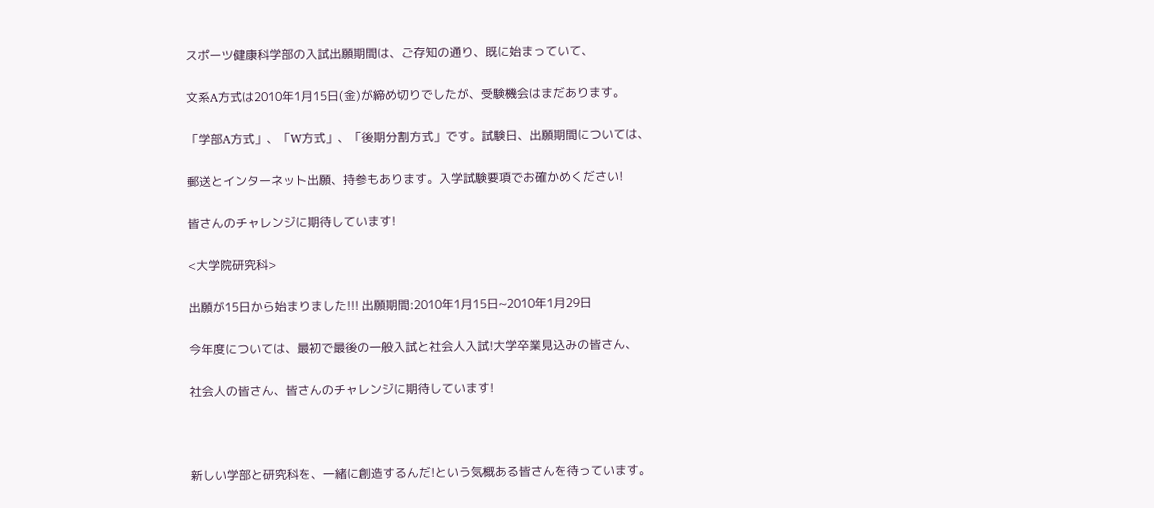スポーツ健康科学部の入試出願期間は、ご存知の通り、既に始まっていて、

文系A方式は2010年1月15日(金)が締め切りでしたが、受験機会はまだあります。

「学部A方式」、「W方式」、「後期分割方式」です。試験日、出願期間については、

郵送とインターネット出願、持参もあります。入学試験要項でお確かめください!

皆さんのチャレンジに期待しています!

<大学院研究科>

出願が15日から始まりました!!! 出願期間:2010年1月15日~2010年1月29日

今年度については、最初で最後の一般入試と社会人入試!大学卒業見込みの皆さん、

社会人の皆さん、皆さんのチャレンジに期待しています!



新しい学部と研究科を、一緒に創造するんだ!という気概ある皆さんを待っています。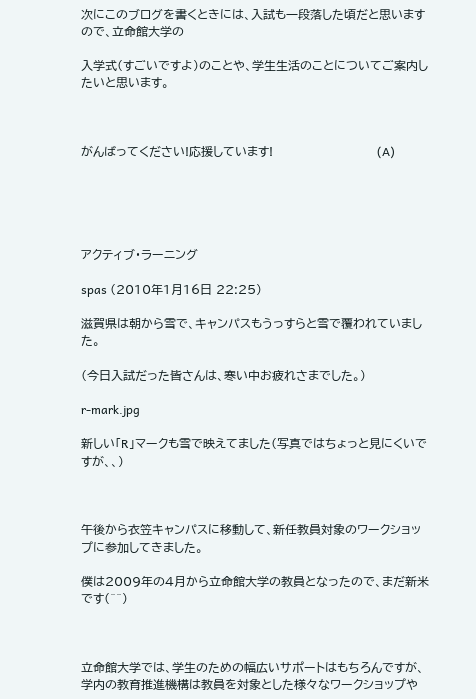次にこのブログを書くときには、入試も一段落した頃だと思いますので、立命館大学の

入学式(すごいですよ)のことや、学生生活のことについてご案内したいと思います。



がんばってください!応援しています!                          (A)





アクティブ・ラーニング

spas (2010年1月16日 22:25)

滋賀県は朝から雪で、キャンパスもうっすらと雪で覆われていました。

(今日入試だった皆さんは、寒い中お疲れさまでした。)

r-mark.jpg

新しい「R」マークも雪で映えてました(写真ではちょっと見にくいですが、、)



午後から衣笠キャンパスに移動して、新任教員対象のワークショップに参加してきました。

僕は2009年の4月から立命館大学の教員となったので、まだ新米です(^^)



立命館大学では、学生のための幅広いサポートはもちろんですが、 学内の教育推進機構は教員を対象とした様々なワークショップや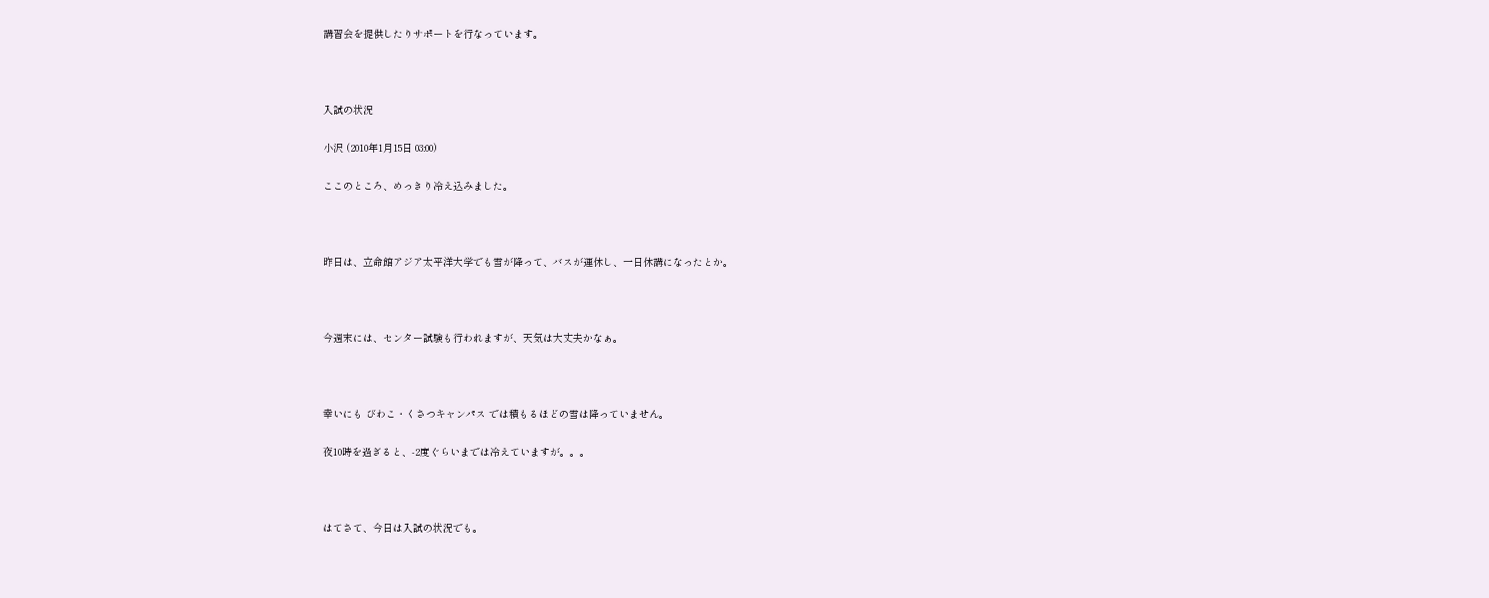講習会を提供したりサポートを行なっています。



入試の状況

小沢 (2010年1月15日 03:00)

ここのところ、めっきり冷え込みました。



昨日は、立命館アジア太平洋大学でも雪が降って、バスが運休し、一日休講になったとか。



今週末には、センター試験も行われますが、天気は大丈夫かなぁ。



幸いにも びわこ・くさつキャンパス では積もるほどの雪は降っていません。

夜10時を過ぎると、-2度ぐらいまでは冷えていますが。。。



はてさて、今日は入試の状況でも。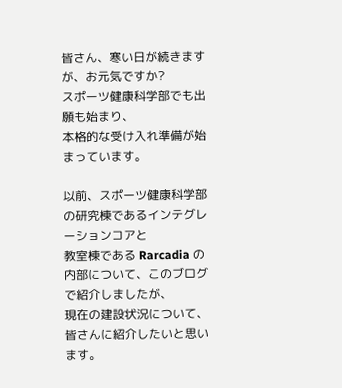皆さん、寒い日が続きますが、お元気ですか?
スポーツ健康科学部でも出願も始まり、
本格的な受け入れ準備が始まっています。

以前、スポーツ健康科学部の研究棟であるインテグレーションコアと
教室棟である Rarcadia の内部について、このブログで紹介しましたが、
現在の建設状況について、皆さんに紹介したいと思います。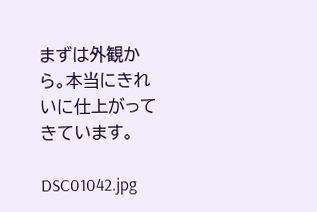まずは外観から。本当にきれいに仕上がってきています。

DSC01042.jpg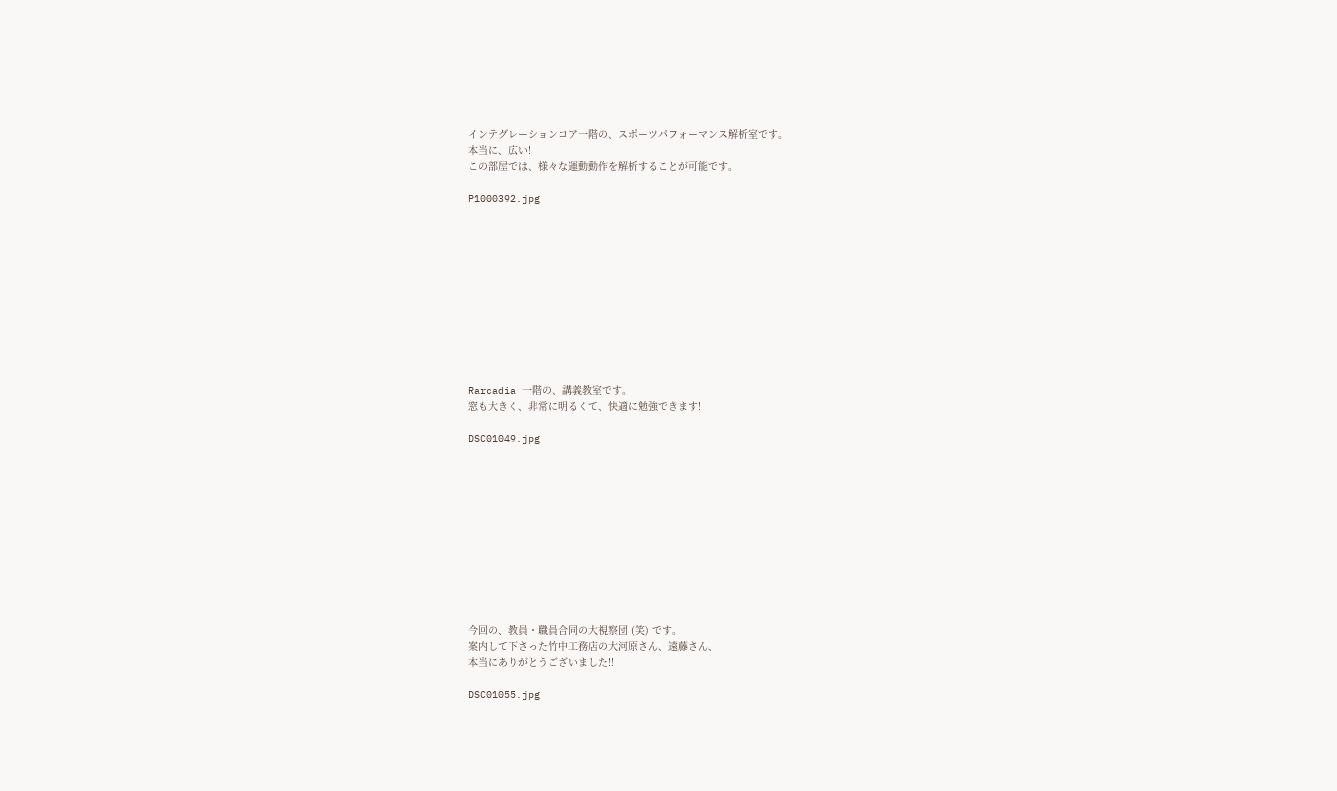インテグレーションコア一階の、スポーツパフォーマンス解析室です。
本当に、広い!
この部屋では、様々な運動動作を解析することが可能です。

P1000392.jpg











Rarcadia 一階の、講義教室です。
窓も大きく、非常に明るくて、快適に勉強できます!

DSC01049.jpg











今回の、教員・職員合同の大視察団 (笑) です。
案内して下さった竹中工務店の大河原さん、遠藤さん、
本当にありがとうございました!!

DSC01055.jpg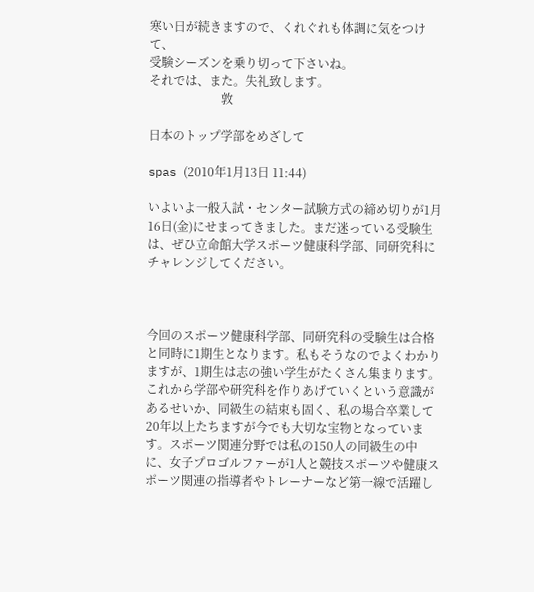寒い日が続きますので、くれぐれも体調に気をつけて、
受験シーズンを乗り切って下さいね。
それでは、また。失礼致します。
                        敦

日本のトップ学部をめざして

spas (2010年1月13日 11:44)

いよいよ一般入試・センター試験方式の締め切りが1月16日(金)にせまってきました。まだ迷っている受験生は、ぜひ立命館大学スポーツ健康科学部、同研究科にチャレンジしてください。



今回のスポーツ健康科学部、同研究科の受験生は合格と同時に1期生となります。私もそうなのでよくわかりますが、1期生は志の強い学生がたくさん集まります。これから学部や研究科を作りあげていくという意識があるせいか、同級生の結束も固く、私の場合卒業して20年以上たちますが今でも大切な宝物となっています。スポーツ関連分野では私の150人の同級生の中に、女子プロゴルファーが1人と競技スポーツや健康スポーツ関連の指導者やトレーナーなど第一線で活躍し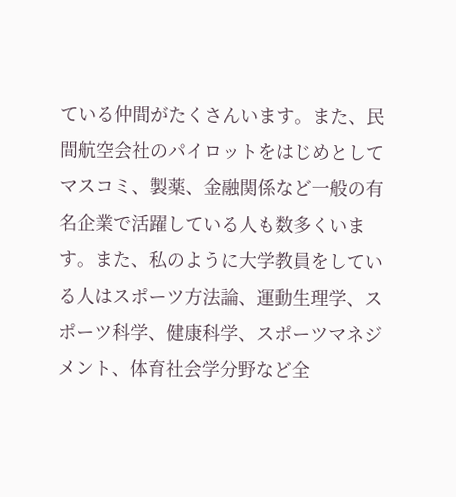ている仲間がたくさんいます。また、民間航空会社のパイロットをはじめとしてマスコミ、製薬、金融関係など一般の有名企業で活躍している人も数多くいます。また、私のように大学教員をしている人はスポーツ方法論、運動生理学、スポーツ科学、健康科学、スポーツマネジメント、体育社会学分野など全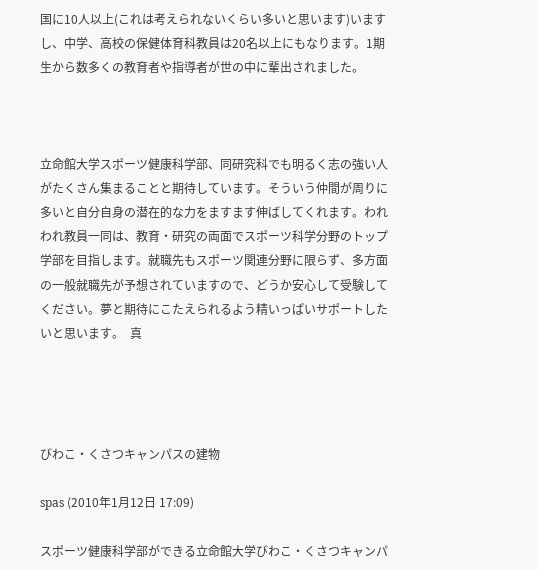国に10人以上(これは考えられないくらい多いと思います)いますし、中学、高校の保健体育科教員は20名以上にもなります。1期生から数多くの教育者や指導者が世の中に輩出されました。



立命館大学スポーツ健康科学部、同研究科でも明るく志の強い人がたくさん集まることと期待しています。そういう仲間が周りに多いと自分自身の潜在的な力をますます伸ばしてくれます。われわれ教員一同は、教育・研究の両面でスポーツ科学分野のトップ学部を目指します。就職先もスポーツ関連分野に限らず、多方面の一般就職先が予想されていますので、どうか安心して受験してください。夢と期待にこたえられるよう精いっぱいサポートしたいと思います。  真




びわこ・くさつキャンパスの建物

spas (2010年1月12日 17:09)

スポーツ健康科学部ができる立命館大学びわこ・くさつキャンパ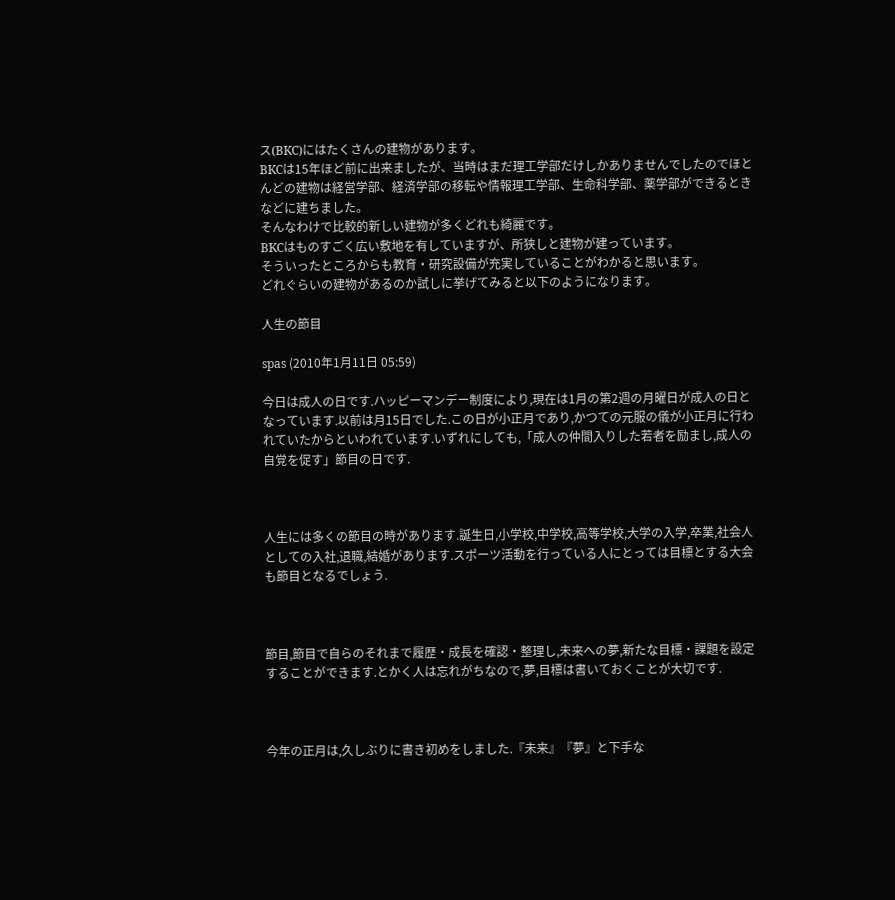ス(BKC)にはたくさんの建物があります。
BKCは15年ほど前に出来ましたが、当時はまだ理工学部だけしかありませんでしたのでほとんどの建物は経営学部、経済学部の移転や情報理工学部、生命科学部、薬学部ができるときなどに建ちました。
そんなわけで比較的新しい建物が多くどれも綺麗です。
BKCはものすごく広い敷地を有していますが、所狭しと建物が建っています。
そういったところからも教育・研究設備が充実していることがわかると思います。
どれぐらいの建物があるのか試しに挙げてみると以下のようになります。

人生の節目

spas (2010年1月11日 05:59)

今日は成人の日です.ハッピーマンデー制度により,現在は1月の第2週の月曜日が成人の日となっています.以前は月15日でした.この日が小正月であり,かつての元服の儀が小正月に行われていたからといわれています.いずれにしても,「成人の仲間入りした若者を励まし,成人の自覚を促す」節目の日です.



人生には多くの節目の時があります.誕生日,小学校,中学校,高等学校,大学の入学,卒業,社会人としての入社,退職,結婚があります.スポーツ活動を行っている人にとっては目標とする大会も節目となるでしょう.



節目,節目で自らのそれまで履歴・成長を確認・整理し,未来への夢,新たな目標・課題を設定することができます.とかく人は忘れがちなので,夢,目標は書いておくことが大切です.



今年の正月は,久しぶりに書き初めをしました.『未来』『夢』と下手な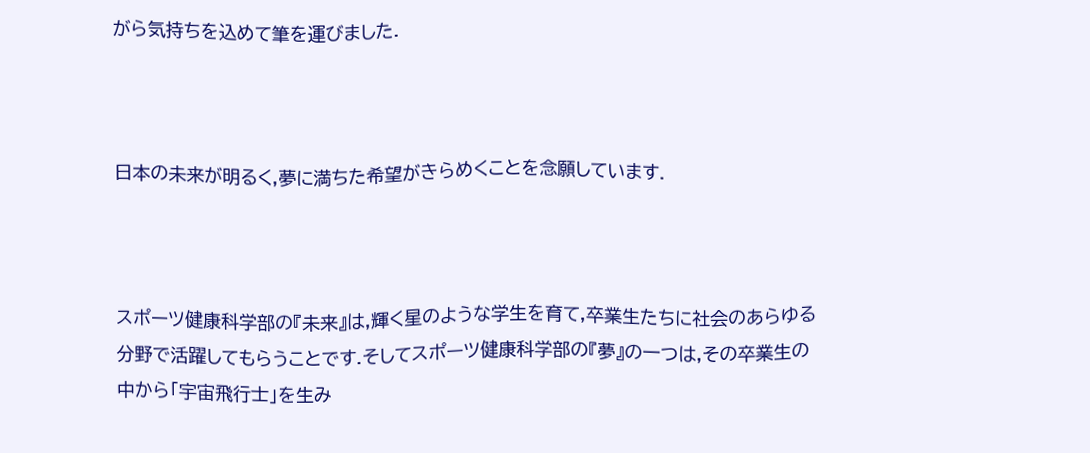がら気持ちを込めて筆を運びました.



日本の未来が明るく,夢に満ちた希望がきらめくことを念願しています.



スポーツ健康科学部の『未来』は,輝く星のような学生を育て,卒業生たちに社会のあらゆる分野で活躍してもらうことです.そしてスポーツ健康科学部の『夢』の一つは,その卒業生の中から「宇宙飛行士」を生み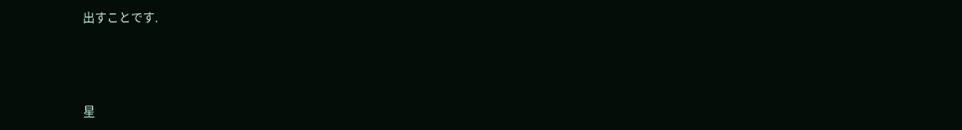出すことです.



星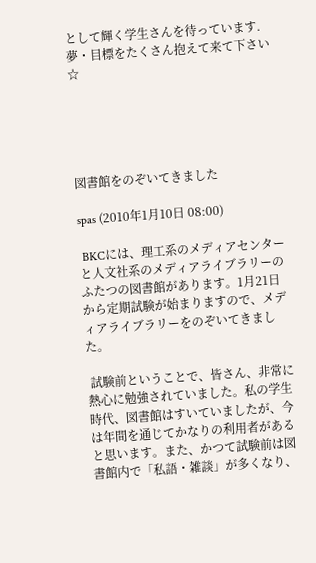として輝く学生さんを待っています.夢・目標をたくさん抱えて来て下さい☆





図書館をのぞいてきました

spas (2010年1月10日 08:00)

 BKCには、理工系のメディアセンターと人文社系のメディアライブラリーのふたつの図書館があります。1月21日から定期試験が始まりますので、メディアライブラリーをのぞいてきました。

 試験前ということで、皆さん、非常に熱心に勉強されていました。私の学生時代、図書館はすいていましたが、今は年間を通じてかなりの利用者があると思います。また、かつて試験前は図書館内で「私語・雑談」が多くなり、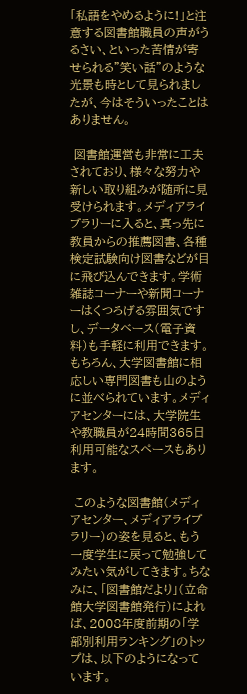「私語をやめるように!」と注意する図書館職員の声がうるさい、といった苦情が寄せられる"笑い話"のような光景も時として見られましたが、今はそういったことはありません。

 図書館運営も非常に工夫されており、様々な努力や新しい取り組みが随所に見受けられます。メディアライブラリーに入ると、真っ先に教員からの推薦図書、各種検定試験向け図書などが目に飛び込んできます。学術雑誌コーナーや新聞コーナーはくつろげる雰囲気ですし、データベース(電子資料)も手軽に利用できます。もちろん、大学図書館に相応しい専門図書も山のように並べられています。メディアセンターには、大学院生や教職員が24時間365日利用可能なスペースもあります。

 このような図書館(メディアセンター、メディアライブラリー)の姿を見ると、もう一度学生に戻って勉強してみたい気がしてきます。ちなみに、「図書館だより」(立命館大学図書館発行)によれば、2008年度前期の「学部別利用ランキング」のトップは、以下のようになっています。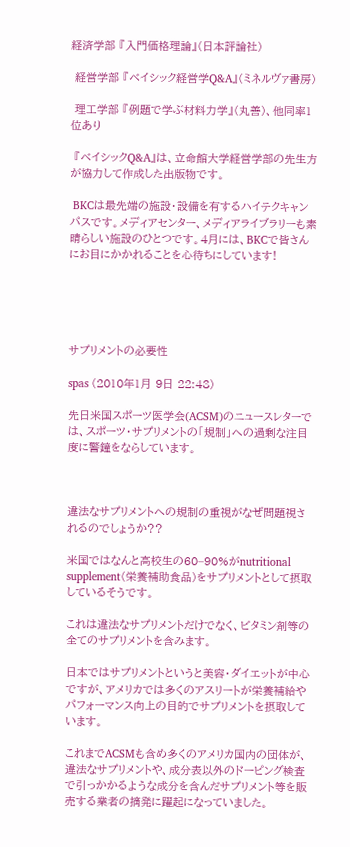経済学部 『入門価格理論』(日本評論社)

 経営学部 『ベイシック経営学Q&A』(ミネルヴァ書房)

 理工学部 『例題で学ぶ材料力学』(丸善)、他同率1位あり

 『ベイシックQ&A』は、立命館大学経営学部の先生方が協力して作成した出版物です。

 BKCは最先端の施設・設備を有するハイテクキャンパスです。メディアセンター、メディアライブラリーも素晴らしい施設のひとつです。4月には、BKCで皆さんにお目にかかれることを心待ちにしています!





サプリメントの必要性

spas (2010年1月 9日 22:48)

先日米国スポーツ医学会(ACSM)のニュースレターでは、スポーツ・サプリメントの「規制」への過剰な注目度に警鐘をならしています。



違法なサプリメントへの規制の重視がなぜ問題視されるのでしょうか??

米国ではなんと高校生の60−90%がnutritional supplement(栄養補助食品)をサプリメントとして摂取しているそうです。

これは違法なサプリメントだけでなく、ビタミン剤等の全てのサプリメントを含みます。

日本ではサプリメントというと美容・ダイエットが中心ですが、アメリカでは多くのアスリートが栄養補給やパフォーマンス向上の目的でサプリメントを摂取しています。

これまでACSMも含め多くのアメリカ国内の団体が、違法なサプリメントや、成分表以外のドーピング検査で引っかかるような成分を含んだサプリメント等を販売する業者の摘発に躍起になっていました。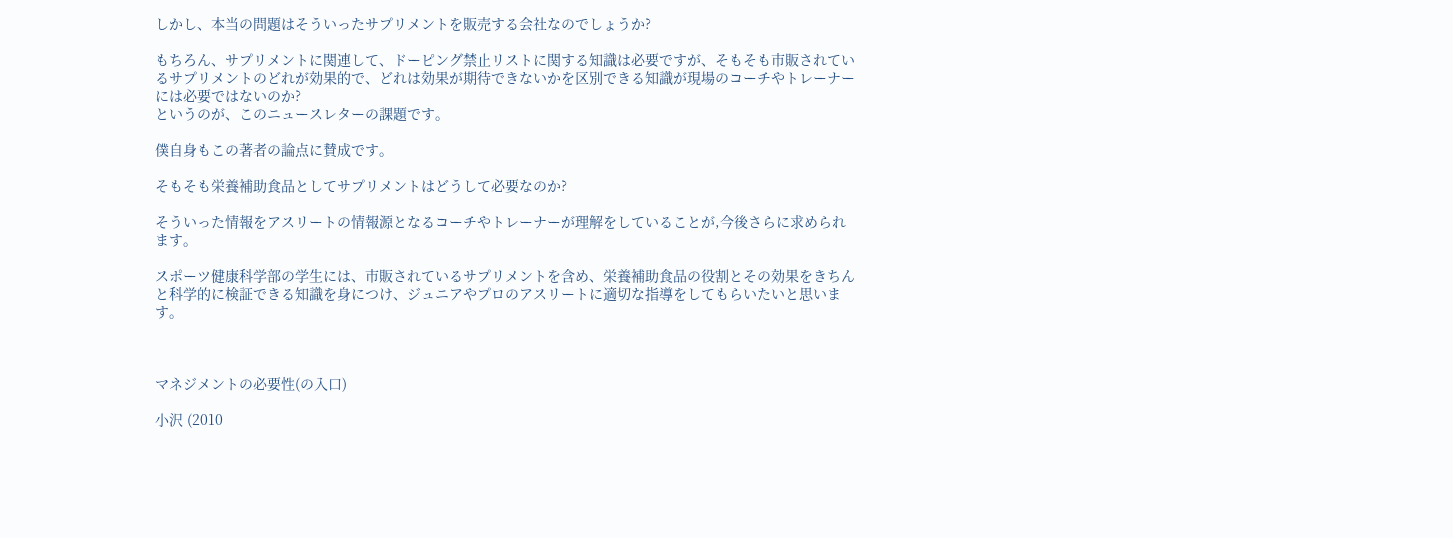しかし、本当の問題はそういったサプリメントを販売する会社なのでしょうか?

もちろん、サプリメントに関連して、ドーピング禁止リストに関する知識は必要ですが、そもそも市販されているサプリメントのどれが効果的で、どれは効果が期待できないかを区別できる知識が現場のコーチやトレーナーには必要ではないのか?
というのが、このニュースレターの課題です。

僕自身もこの著者の論点に賛成です。

そもそも栄養補助食品としてサプリメントはどうして必要なのか?

そういった情報をアスリートの情報源となるコーチやトレーナーが理解をしていることが,今後さらに求められます。

スポーツ健康科学部の学生には、市販されているサプリメントを含め、栄養補助食品の役割とその効果をきちんと科学的に検証できる知識を身につけ、ジュニアやプロのアスリートに適切な指導をしてもらいたいと思います。



マネジメントの必要性(の入口)

小沢 (2010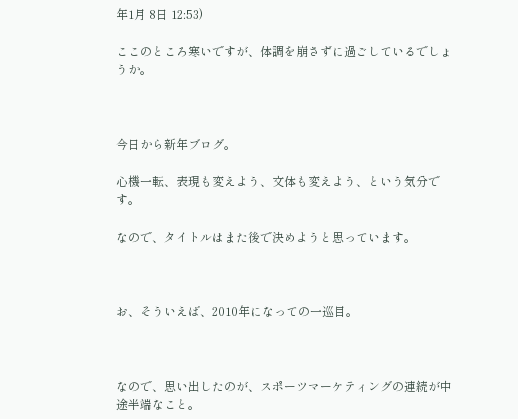年1月 8日 12:53)

ここのところ寒いですが、体調を崩さずに過ごしているでしょうか。



今日から新年ブログ。

心機一転、表現も変えよう、文体も変えよう、という気分です。

なので、タイトルはまた後で決めようと思っています。



お、そういえば、2010年になっての一巡目。



なので、思い出したのが、スポーツマーケティングの連続が中途半端なこと。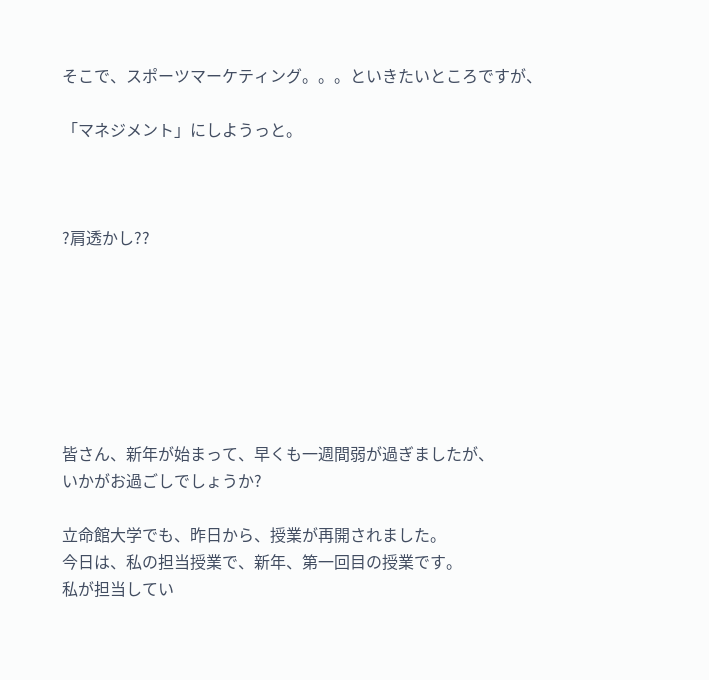そこで、スポーツマーケティング。。。といきたいところですが、

「マネジメント」にしようっと。



?肩透かし??







皆さん、新年が始まって、早くも一週間弱が過ぎましたが、
いかがお過ごしでしょうか?

立命館大学でも、昨日から、授業が再開されました。
今日は、私の担当授業で、新年、第一回目の授業です。
私が担当してい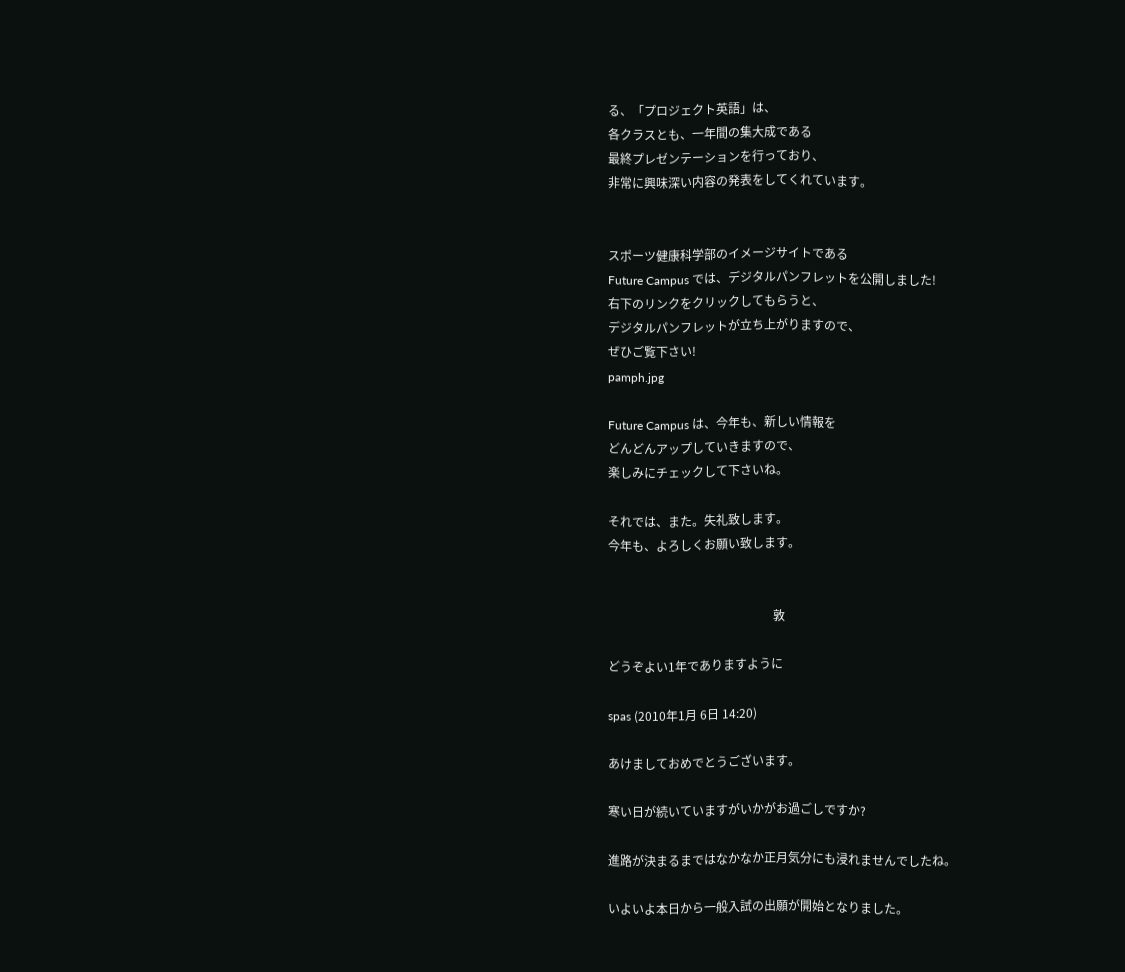る、「プロジェクト英語」は、
各クラスとも、一年間の集大成である
最終プレゼンテーションを行っており、
非常に興味深い内容の発表をしてくれています。


スポーツ健康科学部のイメージサイトである
Future Campus では、デジタルパンフレットを公開しました!
右下のリンクをクリックしてもらうと、
デジタルパンフレットが立ち上がりますので、
ぜひご覧下さい!
pamph.jpg

Future Campus は、今年も、新しい情報を
どんどんアップしていきますので、
楽しみにチェックして下さいね。

それでは、また。失礼致します。
今年も、よろしくお願い致します。


                                                       敦

どうぞよい1年でありますように

spas (2010年1月 6日 14:20)

あけましておめでとうございます。

寒い日が続いていますがいかがお過ごしですか?

進路が決まるまではなかなか正月気分にも浸れませんでしたね。

いよいよ本日から一般入試の出願が開始となりました。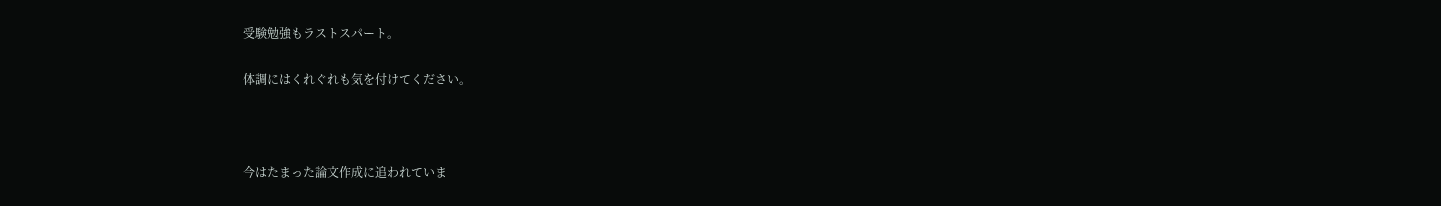受験勉強もラストスパート。

体調にはくれぐれも気を付けてください。



今はたまった論文作成に追われていま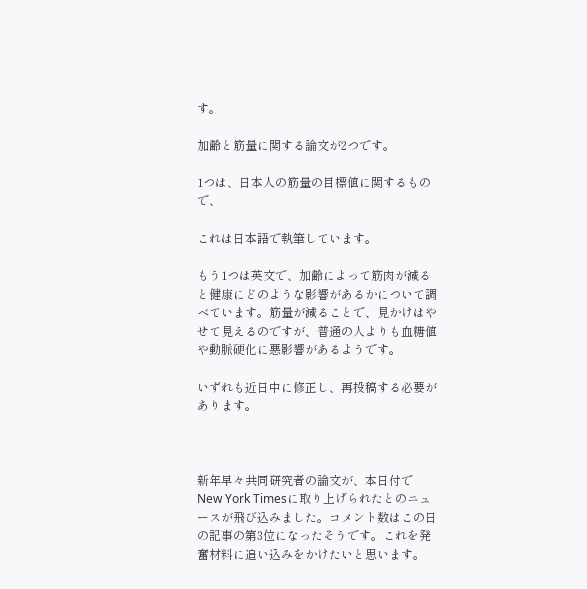す。

加齢と筋量に関する論文が2つです。

1つは、日本人の筋量の目標値に関するもので、

これは日本語で執筆しています。

もう1つは英文で、加齢によって筋肉が減ると健康にどのような影響があるかについて調べています。筋量が減ることで、見かけはやせて見えるのですが、普通の人よりも血糖値や動脈硬化に悪影響があるようです。

いずれも近日中に修正し、再投稿する必要があります。



新年早々共同研究者の論文が、本日付でNew York Timesに取り上げられたとのニュースが飛び込みました。コメント数はこの日の記事の第3位になったそうです。これを発奮材料に追い込みをかけたいと思います。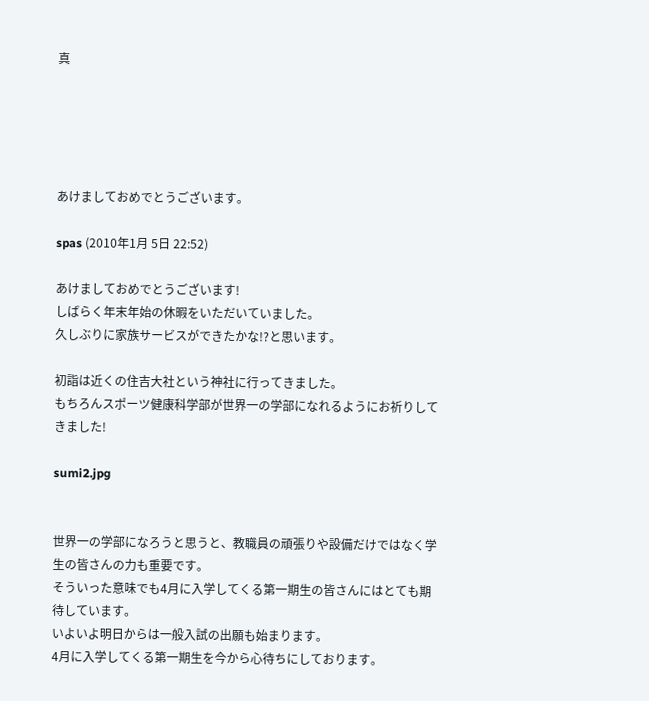真





あけましておめでとうございます。

spas (2010年1月 5日 22:52)

あけましておめでとうございます!
しばらく年末年始の休暇をいただいていました。
久しぶりに家族サービスができたかな!?と思います。

初詣は近くの住吉大社という神社に行ってきました。
もちろんスポーツ健康科学部が世界一の学部になれるようにお祈りしてきました!

sumi2.jpg


世界一の学部になろうと思うと、教職員の頑張りや設備だけではなく学生の皆さんの力も重要です。
そういった意味でも4月に入学してくる第一期生の皆さんにはとても期待しています。
いよいよ明日からは一般入試の出願も始まります。
4月に入学してくる第一期生を今から心待ちにしております。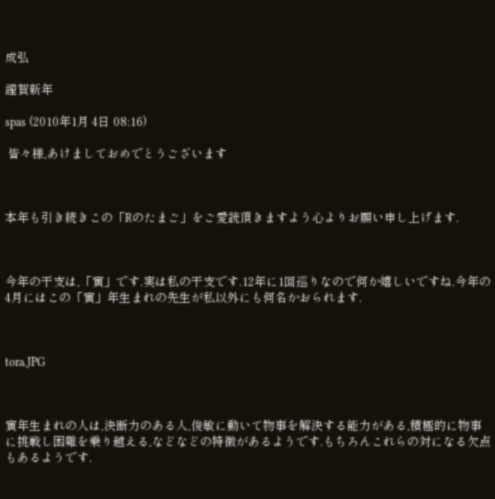成弘

謹賀新年

spas (2010年1月 4日 08:16)

 皆々様,あけましておめでとうございます



本年も引き続きこの「Rのたまご」をご愛読頂きますよう心よりお願い申し上げます.



今年の干支は,「寅」です.実は私の干支です.12年に1回巡りなので何か嬉しいですね.今年の4月にはこの「寅」年生まれの先生が私以外にも何名かおられます.



tora.JPG



寅年生まれの人は,決断力のある人,俊敏に動いて物事を解決する能力がある,積極的に物事に挑戦し困難を乗り越える,などなどの特徴があるようです.もちろんこれらの対になる欠点もあるようです.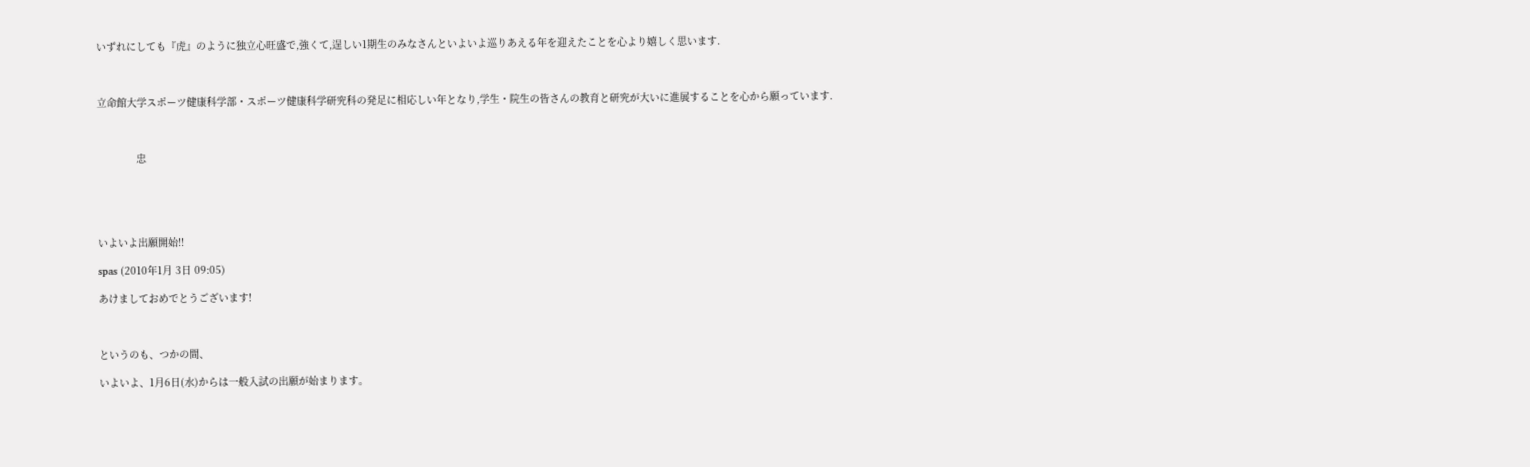いずれにしても『虎』のように独立心旺盛で,強くて,逞しい1期生のみなさんといよいよ巡りあえる年を迎えたことを心より嬉しく思います.



立命館大学スポーツ健康科学部・スポーツ健康科学研究科の発足に相応しい年となり,学生・院生の皆さんの教育と研究が大いに進展することを心から願っています.



             忠





いよいよ出願開始!!

spas (2010年1月 3日 09:05)

あけましておめでとうございます!



というのも、つかの間、

いよいよ、1月6日(水)からは一般入試の出願が始まります。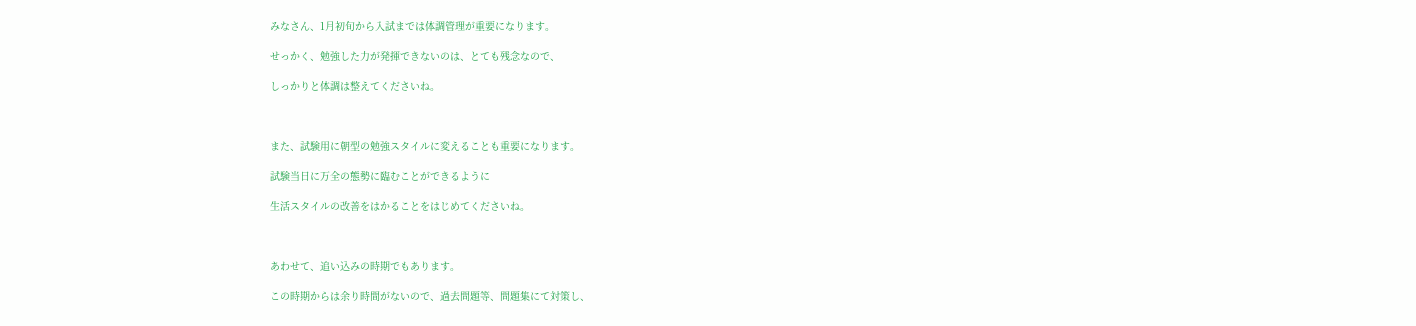みなさん、1月初旬から入試までは体調管理が重要になります。

せっかく、勉強した力が発揮できないのは、とても残念なので、

しっかりと体調は整えてくださいね。



また、試験用に朝型の勉強スタイルに変えることも重要になります。

試験当日に万全の態勢に臨むことができるように

生活スタイルの改善をはかることをはじめてくださいね。



あわせて、追い込みの時期でもあります。

この時期からは余り時間がないので、過去問題等、問題集にて対策し、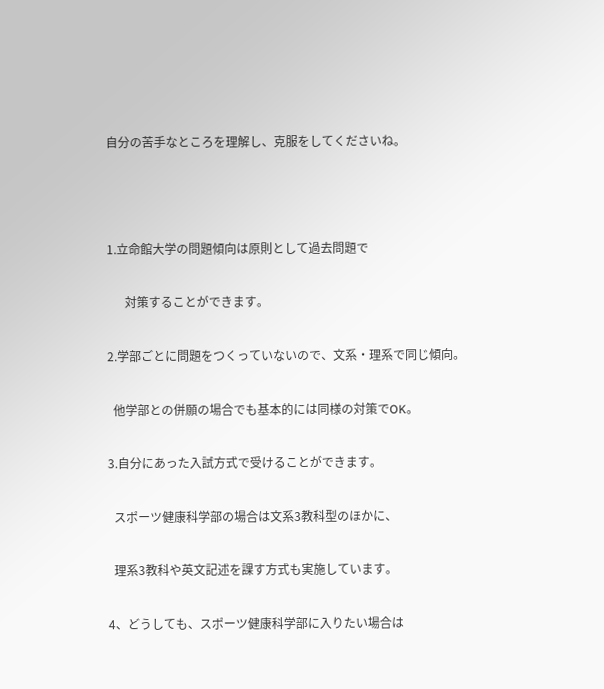自分の苦手なところを理解し、克服をしてくださいね。



1.立命館大学の問題傾向は原則として過去問題で

      対策することができます。

2.学部ごとに問題をつくっていないので、文系・理系で同じ傾向。

  他学部との併願の場合でも基本的には同様の対策でOK。

3.自分にあった入試方式で受けることができます。

  スポーツ健康科学部の場合は文系3教科型のほかに、

  理系3教科や英文記述を課す方式も実施しています。

4、どうしても、スポーツ健康科学部に入りたい場合は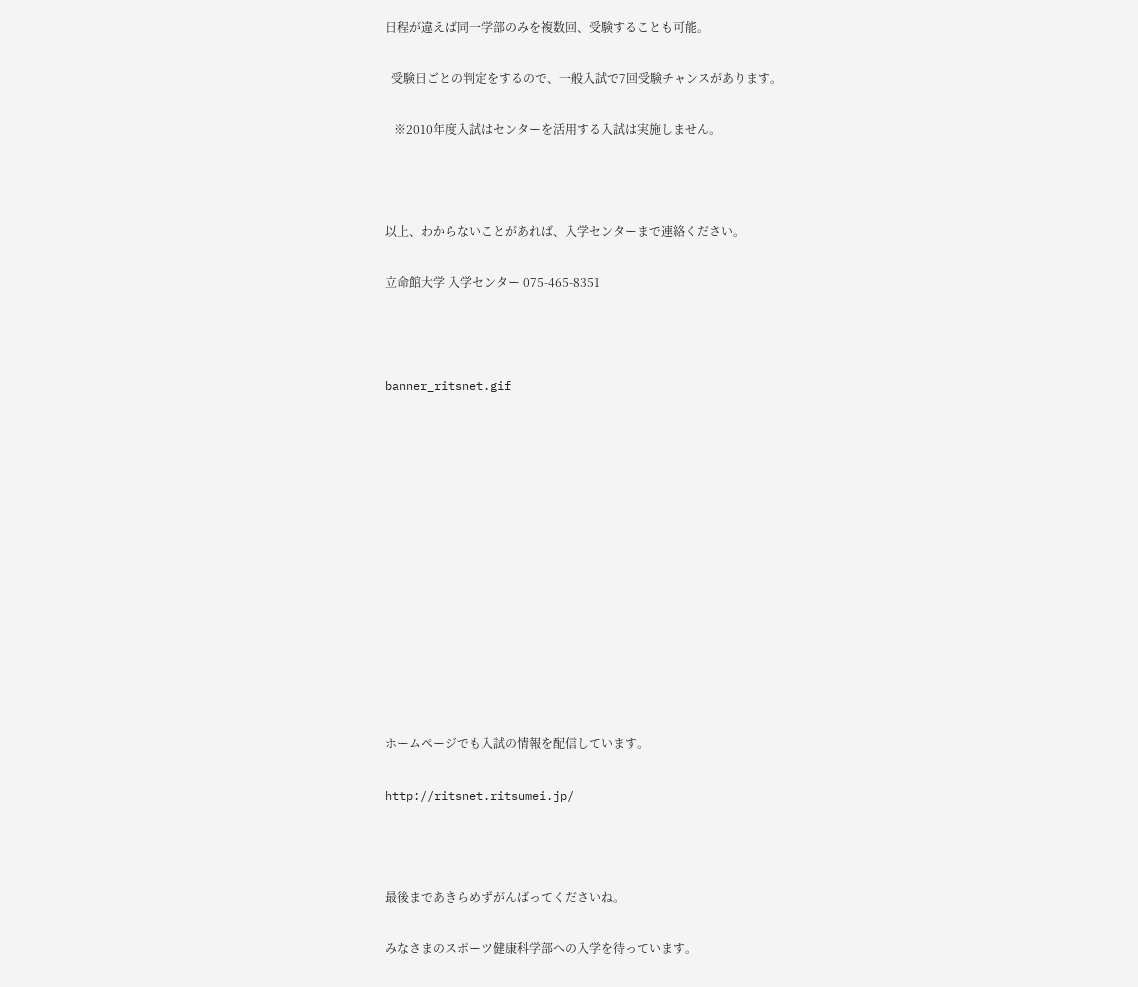日程が違えば同一学部のみを複数回、受験することも可能。

  受験日ごとの判定をするので、一般入試で7回受験チャンスがあります。

   ※2010年度入試はセンターを活用する入試は実施しません。



以上、わからないことがあれば、入学センターまで連絡ください。

立命館大学 入学センター 075-465-8351



banner_ritsnet.gif













ホームページでも入試の情報を配信しています。

http://ritsnet.ritsumei.jp/



最後まであきらめずがんばってくださいね。

みなさまのスポーツ健康科学部への入学を待っています。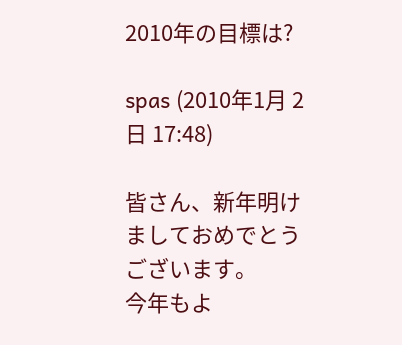2010年の目標は?

spas (2010年1月 2日 17:48)

皆さん、新年明けましておめでとうございます。
今年もよ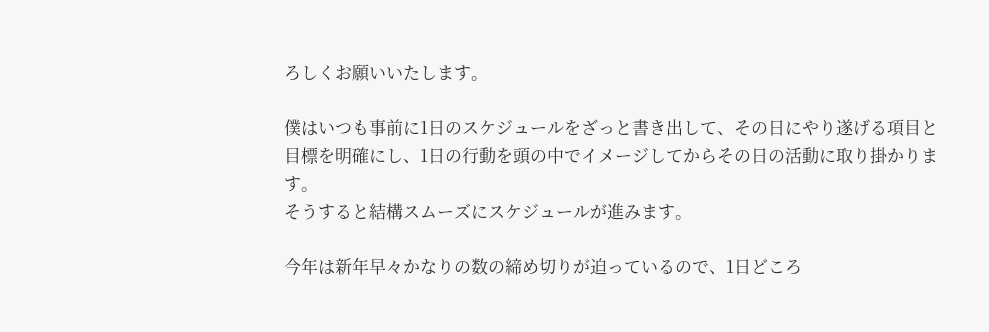ろしくお願いいたします。

僕はいつも事前に1日のスケジュールをざっと書き出して、その日にやり遂げる項目と目標を明確にし、1日の行動を頭の中でイメージしてからその日の活動に取り掛かります。
そうすると結構スムーズにスケジュールが進みます。

今年は新年早々かなりの数の締め切りが迫っているので、1日どころ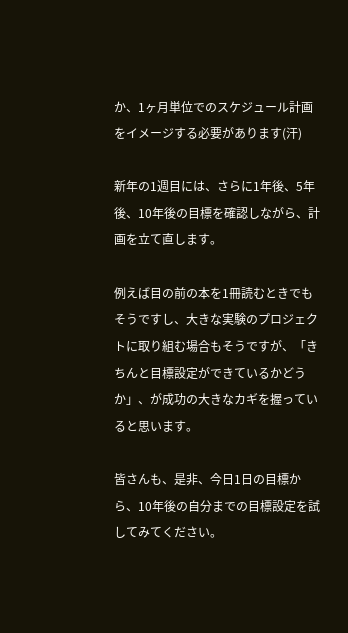か、1ヶ月単位でのスケジュール計画をイメージする必要があります(汗)

新年の1週目には、さらに1年後、5年後、10年後の目標を確認しながら、計画を立て直します。

例えば目の前の本を1冊読むときでもそうですし、大きな実験のプロジェクトに取り組む場合もそうですが、「きちんと目標設定ができているかどうか」、が成功の大きなカギを握っていると思います。

皆さんも、是非、今日1日の目標から、10年後の自分までの目標設定を試してみてください。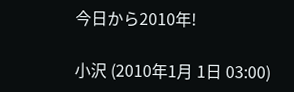今日から2010年!

小沢 (2010年1月 1日 03:00)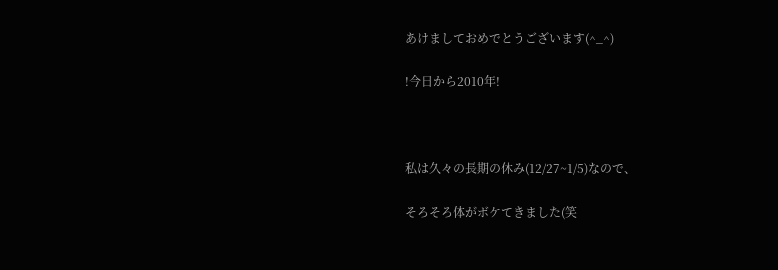あけましておめでとうございます(^_^)

!今日から2010年!



私は久々の長期の休み(12/27~1/5)なので、

そろそろ体がボケてきました(笑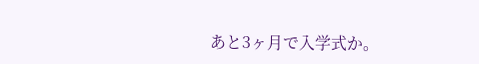あと3ヶ月で入学式か。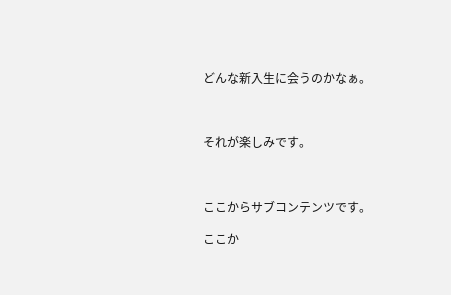どんな新入生に会うのかなぁ。



それが楽しみです。



ここからサブコンテンツです。

ここか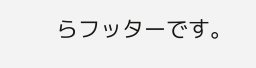らフッターです。